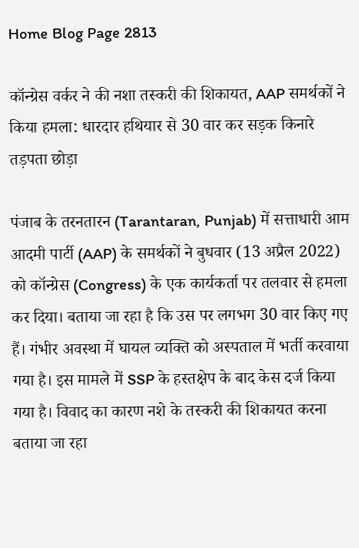Home Blog Page 2813

कॉन्ग्रेस वर्कर ने की नशा तस्करी की शिकायत, AAP समर्थकों ने किया हमला: धारदार हथियार से 30 वार कर सड़क किनारे तड़पता छोड़ा

पंजाब के तरनतारन (Tarantaran, Punjab) में सत्ताधारी आम आदमी पार्टी (AAP) के समर्थकों ने बुधवार (13 अप्रैल 2022) को कॉन्ग्रेस (Congress) के एक कार्यकर्ता पर तलवार से हमला कर दिया। बताया जा रहा है कि उस पर लगभग 30 वार किए गए हैं। गंभीर अवस्था में घायल व्यक्ति को अस्पताल में भर्ती करवाया गया है। इस मामले में SSP के हस्तक्षेप के बाद केस दर्ज किया गया है। विवाद का कारण नशे के तस्करी की शिकायत करना बताया जा रहा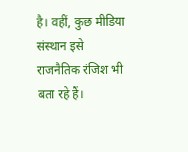है। वहीं, कुछ मीडिया संस्थान इसे राजनैतिक रंजिश भी बता रहे हैं।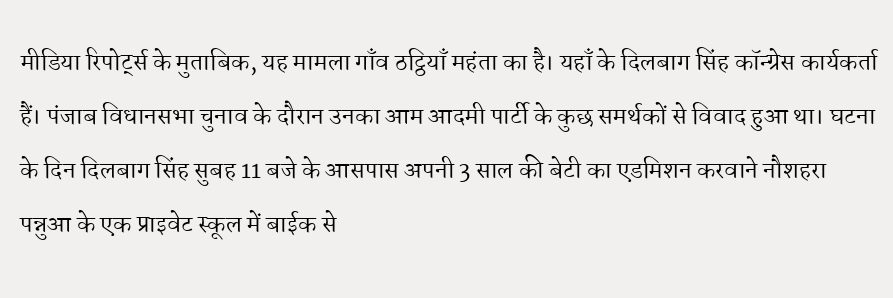मीडिया रिपोर्ट्स के मुताबिक, यह मामला गाँव ठट्ठियाँ महंता का है। यहाँ के दिलबाग सिंह कॉन्ग्रेस कार्यकर्ता हैं। पंजाब विधानसभा चुनाव के दौरान उनका आम आदमी पार्टी के कुछ समर्थकों से विवाद हुआ था। घटना के दिन दिलबाग सिंह सुबह 11 बजे के आसपास अपनी 3 साल की बेटी का एडमिशन करवाने नौशहरा पन्नुआ के एक प्राइवेट स्कूल में बाईक से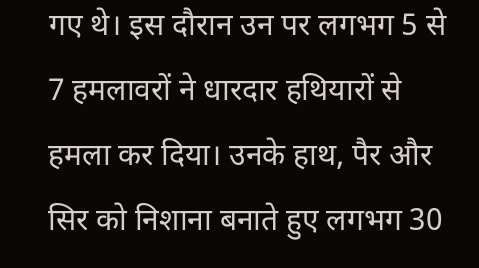गए थे। इस दौरान उन पर लगभग 5 से 7 हमलावरों ने धारदार हथियारों से हमला कर दिया। उनके हाथ, पैर और सिर को निशाना बनाते हुए लगभग 30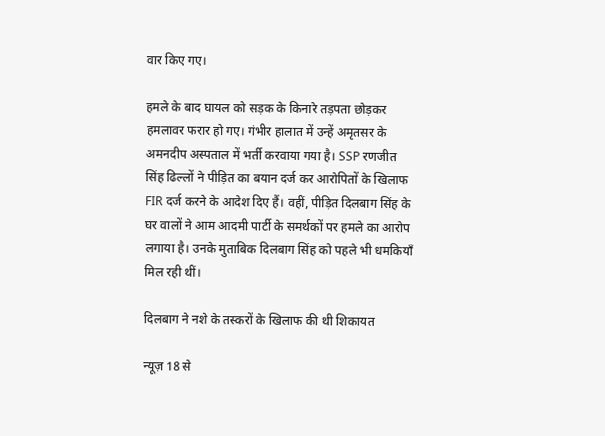वार किए गए।

हमले के बाद घायल को सड़क के किनारे तड़पता छोड़कर हमलावर फरार हो गए। गंभीर हालात में उन्हें अमृतसर के अमनदीप अस्पताल में भर्ती करवाया गया है। SSP रणजीत सिंह ढिल्लों ने पीड़ित का बयान दर्ज कर आरोपितों के खिलाफ FIR दर्ज करने के आदेश दिए हैं। वहीं, पीड़ित दिलबाग सिंह के घर वालों ने आम आदमी पार्टी के समर्थकों पर हमले का आरोप लगाया है। उनके मुताबिक दिलबाग सिंह को पहले भी धमकियाँ मिल रही थीं।

दिलबाग ने नशे के तस्करों के खिलाफ की थी शिकायत

न्यूज़ 18 से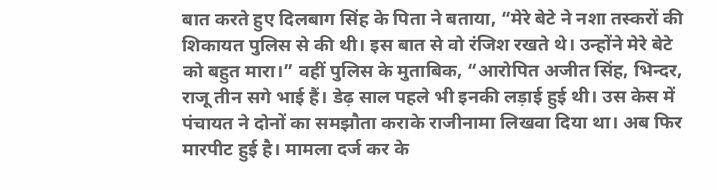बात करते हुए दिलबाग सिंह के पिता ने बताया, “मेरे बेटे ने नशा तस्करों की शिकायत पुलिस से की थी। इस बात से वो रंजिश रखते थे। उन्होंने मेरे बेटे को बहुत मारा।” वहीं पुलिस के मुताबिक, “आरोपित अजीत सिंह, भिन्दर, राजू तीन सगे भाई हैं। डेढ़ साल पहले भी इनकी लड़ाई हुई थी। उस केस में पंचायत ने दोनों का समझौता कराके राजीनामा लिखवा दिया था। अब फिर मारपीट हुई है। मामला दर्ज कर के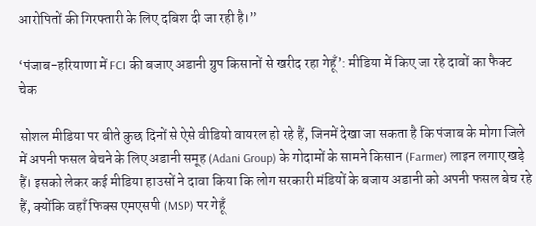आरोपितों की गिरफ्तारी के लिए दबिश दी जा रही है।”

‘पंजाब-हरियाणा में FCI की बजाए अडानी ग्रुप किसानों से खरीद रहा गेहूँ’: मीडिया में किए जा रहे दावों का फैक्ट चेक

सोशल मीडिया पर बीते कुछ दिनों से ऐसे वीडियो वायरल हो रहे हैं, जिनमें देखा जा सकता है कि पंजाब के मोगा जिले में अपनी फसल बेचने के लिए अडानी समूह (Adani Group) के गोदामों के सामने किसान (Farmer) लाइन लगाए खड़े हैं। इसको लेकर कई मीडिया हाउसों ने दावा किया कि लोग सरकारी मंडियों के बजाय अडानी को अपनी फसल बेच रहे हैं, क्योंकि वहाँ फिक्स एमएसपी (MSP) पर गेहूँ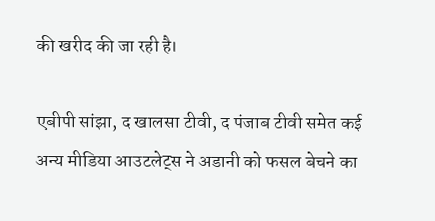की खरीद की जा रही है।

एबीपी सांझा, द खालसा टीवी, द पंजाब टीवी समेत कई अन्य मीडिया आउटलेट्स ने अडानी को फसल बेचने का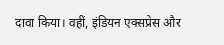दावा किया। वहीं, इंडियन एक्सप्रेस और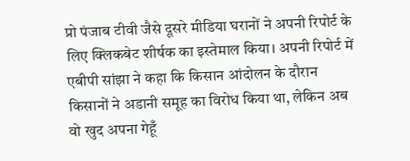प्रो पंजाब टीवी जैसे दूसरे मीडिया घरानों ने अपनी रिपोर्ट के लिए क्लिकबेट शीर्षक का इस्तेमाल किया। अपनी रिपोर्ट में एबीपी सांझा ने कहा कि किसान आंदोलन के दौरान किसानों ने अडानी समूह का विरोध किया था, लेकिन अब वो खुद अपना गेहूँ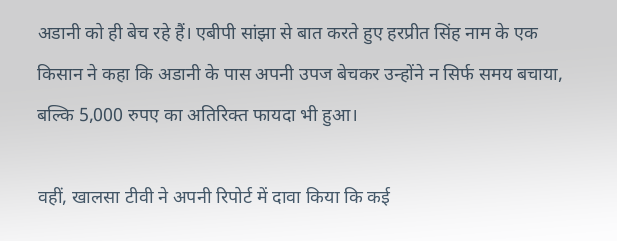अडानी को ही बेच रहे हैं। एबीपी सांझा से बात करते हुए हरप्रीत सिंह नाम के एक किसान ने कहा कि अडानी के पास अपनी उपज बेचकर उन्होंने न सिर्फ समय बचाया, बल्कि 5,000 रुपए का अतिरिक्त फायदा भी हुआ।

वहीं, खालसा टीवी ने अपनी रिपोर्ट में दावा किया कि कई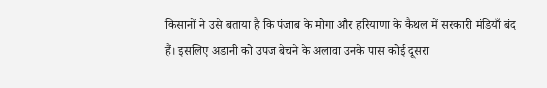किसानों ने उसे बताया है कि पंजाब के मोगा और हरियाणा के कैथल में सरकारी मंडियाँ बंद हैं। इसलिए अडानी को उपज बेचने के अलावा उनके पास कोई दूसरा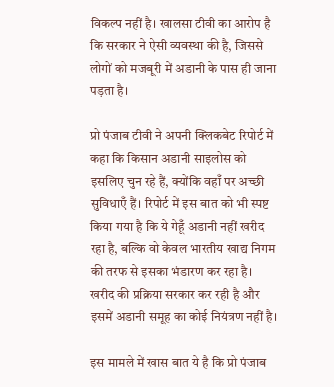विकल्प नहीं है। खालसा टीवी का आरोप है कि सरकार ने ऐसी व्यवस्था की है, जिससे लोगों को मजबूरी में अडानी के पास ही जाना पड़ता है।

प्रो पंजाब टीवी ने अपनी क्लिकबेट रिपोर्ट में कहा कि किसान अडानी साइलोस को इसलिए चुन रहे हैं, क्योंकि वहाँ पर अच्छी सुविधाएँ हैं। रिपोर्ट में इस बात को भी स्पष्ट किया गया है कि ये गेहूँ अडानी नहीं खरीद रहा है, बल्कि वो केवल भारतीय खाद्य निगम की तरफ से इसका भंडारण कर रहा है। खरीद की प्रक्रिया सरकार कर रही है और इसमें अडानी समूह का कोई नियंत्रण नहीं है।

इस मामले में खास बात ये है कि प्रो पंजाब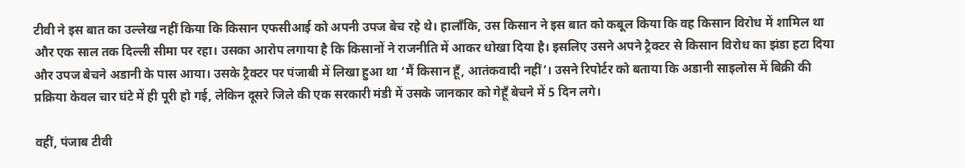टीवी ने इस बात का उल्लेख नहीं किया कि किसान एफसीआई को अपनी उपज बेच रहे थे। हालाँकि, उस किसान ने इस बात को कबूल किया कि वह किसान विरोध में शामिल था और एक साल तक दिल्ली सीमा पर रहा। उसका आरोप लगाया है कि किसानों ने राजनीति में आकर धोखा दिया है। इसलिए उसने अपने ट्रैक्टर से किसान विरोध का झंडा हटा दिया और उपज बेचने अडानी के पास आया। उसके ट्रैक्टर पर पंजाबी में लिखा हुआ था ‘मैं किसान हूँ, आतंकवादी नहीं’। उसने रिपोर्टर को बताया कि अडानी साइलोस में बिक्री की प्रक्रिया केवल चार घंटे में ही पूरी हो गई, लेकिन दूसरे जिले की एक सरकारी मंडी में उसके जानकार को गेहूँ बेचने में 5 दिन लगे।

वहीं, पंजाब टीवी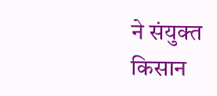ने संयुक्त किसान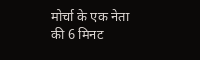मोर्चा के एक नेता की 6 मिनट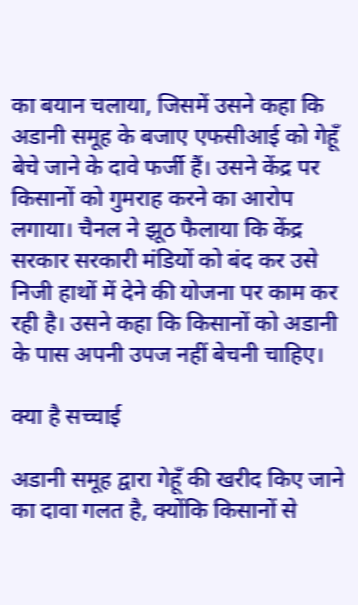का बयान चलाया, जिसमें उसने कहा कि अडानी समूह के बजाए एफसीआई को गेहूँ बेचे जाने के दावे फर्जी हैं। उसने केंद्र पर किसानों को गुमराह करने का आरोप लगाया। चैनल ने झूठ फैलाया कि केंद्र सरकार सरकारी मंडियों को बंद कर उसे निजी हाथों में देने की योजना पर काम कर रही है। उसने कहा कि किसानों को अडानी के पास अपनी उपज नहीं बेचनी चाहिए।

क्या है सच्चाई

अडानी समूह द्वारा गेहूँ की खरीद किए जाने का दावा गलत है, क्योंकि किसानों से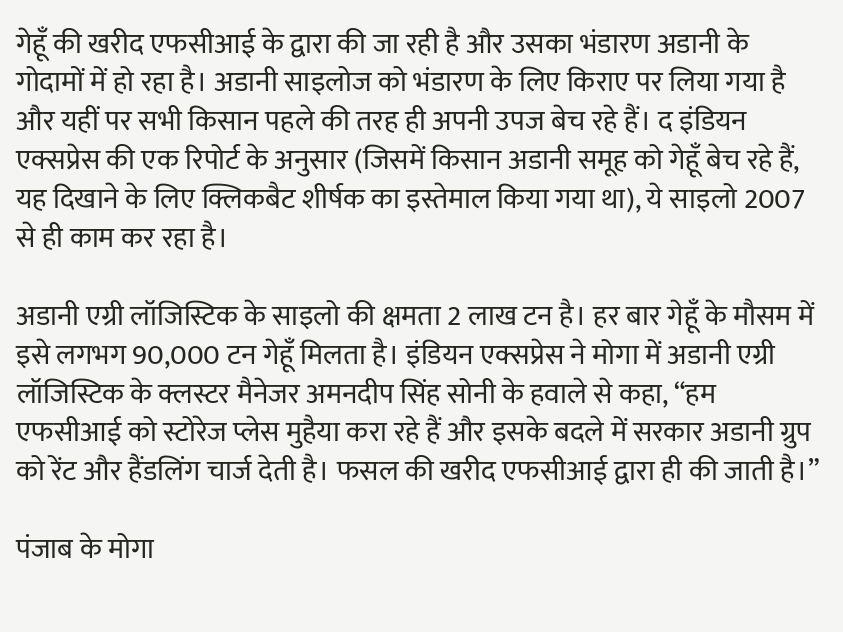गेहूँ की खरीद एफसीआई के द्वारा की जा रही है और उसका भंडारण अडानी के गोदामों में हो रहा है। अडानी साइलोज को भंडारण के लिए किराए पर लिया गया है और यहीं पर सभी किसान पहले की तरह ही अपनी उपज बेच रहे हैं। द इंडियन एक्सप्रेस की एक रिपोर्ट के अनुसार (जिसमें किसान अडानी समूह को गेहूँ बेच रहे हैं, यह दिखाने के लिए क्लिकबैट शीर्षक का इस्तेमाल किया गया था), ये साइलो 2007 से ही काम कर रहा है।

अडानी एग्री लॉजिस्टिक के साइलो की क्षमता 2 लाख टन है। हर बार गेहूँ के मौसम में इसे लगभग 90,000 टन गेहूँ मिलता है। इंडियन एक्सप्रेस ने मोगा में अडानी एग्री लॉजिस्टिक के क्लस्टर मैनेजर अमनदीप सिंह सोनी के हवाले से कहा, “हम एफसीआई को स्टोरेज प्लेस मुहैया करा रहे हैं और इसके बदले में सरकार अडानी ग्रुप को रेंट और हैंडलिंग चार्ज देती है। फसल की खरीद एफसीआई द्वारा ही की जाती है।”

पंजाब के मोगा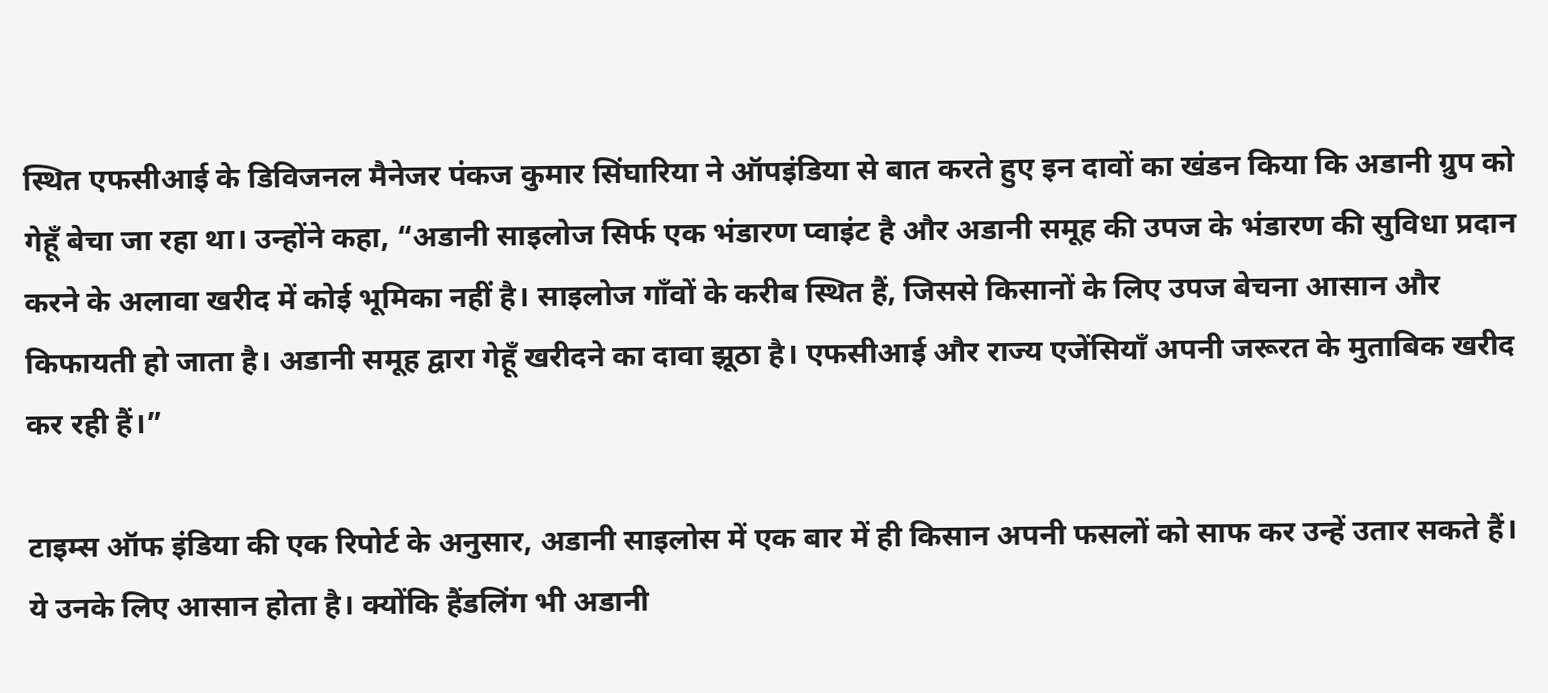स्थित एफसीआई के डिविजनल मैनेजर पंकज कुमार सिंघारिया ने ऑपइंडिया से बात करते हुए इन दावों का खंडन किया कि अडानी ग्रुप को गेहूँ बेचा जा रहा था। उन्होंने कहा, “अडानी साइलोज सिर्फ एक भंडारण प्वाइंट है और अडानी समूह की उपज के भंडारण की सुविधा प्रदान करने के अलावा खरीद में कोई भूमिका नहीं है। साइलोज गाँवों के करीब स्थित हैं, जिससे किसानों के लिए उपज बेचना आसान और किफायती हो जाता है। अडानी समूह द्वारा गेहूँ खरीदने का दावा झूठा है। एफसीआई और राज्य एजेंसियाँ अपनी जरूरत के मुताबिक खरीद कर रही हैं।”

टाइम्स ऑफ इंडिया की एक रिपोर्ट के अनुसार, अडानी साइलोस में एक बार में ही किसान अपनी फसलों को साफ कर उन्हें उतार सकते हैं। ये उनके लिए आसान होता है। क्योंकि हैंडलिंग भी अडानी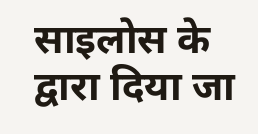साइलोस के द्वारा दिया जा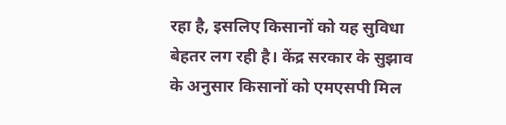रहा है, इसलिए किसानों को यह सुविधा बेहतर लग रही है। केंद्र सरकार के सुझाव के अनुसार किसानों को एमएसपी मिल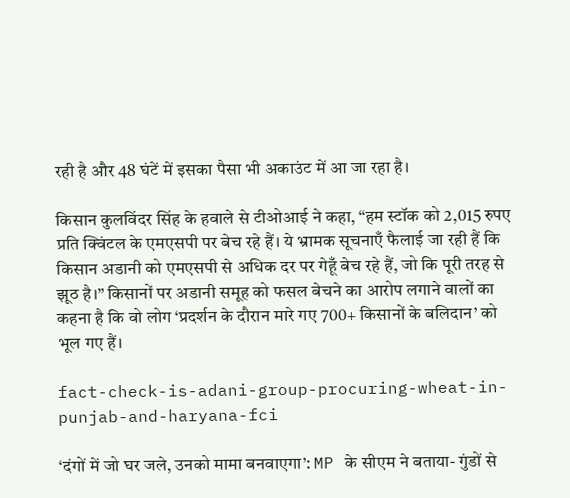रही है और 48 घंटें में इसका पैसा भी अकाउंट में आ जा रहा है।

किसान कुलविंदर सिंह के हवाले से टीओआई ने कहा, “हम स्टॉक को 2,015 रुपए प्रति क्विंटल के एमएसपी पर बेच रहे हैं। ये भ्रामक सूचनाएँ फैलाई जा रही हैं कि किसान अडानी को एमएसपी से अधिक दर पर गेहूँ बेच रहे हैं, जो कि पूरी तरह से झूठ है।” किसानों पर अडानी समूह को फसल बेचने का आरोप लगाने वालों का कहना है कि वो लोग ‘प्रदर्शन के दौरान मारे गए 700+ किसानों के बलिदान’ को भूल गए हैं।

fact-check-is-adani-group-procuring-wheat-in-punjab-and-haryana-fci

‘दंगों में जो घर जले, उनको मामा बनवाएगा’: MP के सीएम ने बताया- गुंडों से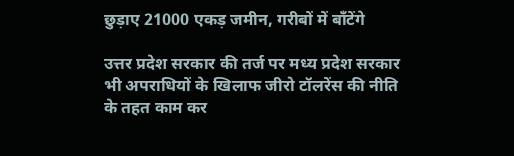छुड़ाए 21000 एकड़ जमीन, गरीबों में बाँटेंगे

उत्तर प्रदेश सरकार की तर्ज पर मध्य प्रदेश सरकार भी अपराधियों के खिलाफ जीरो टॉलरेंस की नीति के तहत काम कर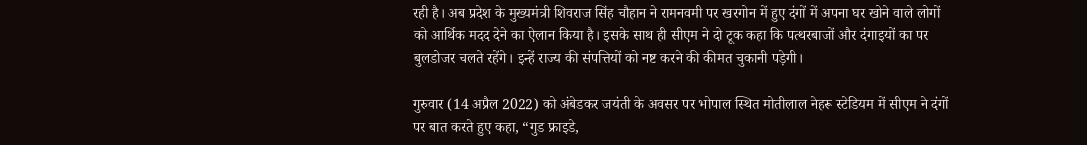रही है। अब प्रदेश के मुख्यमंत्री शिवराज सिंह चौहान ने रामनवमी पर खरगोन में हुए दंगों में अपना घर खोने वाले लोगों को आर्थिक मदद देने का ऐलान किया है। इसके साथ ही सीएम ने दो टूक कहा कि पत्थरबाजों और दंगाइयों का पर बुलडोजर चलते रहेंगे। इन्हें राज्य की संपत्तियों को नष्ट करने की कीमत चुकानी पड़ेगी।

गुरुवार (14 अप्रैल 2022) को अंबेडकर जयंती के अवसर पर भोपाल स्थित मोतीलाल नेहरू स्टेडियम में सीएम ने दंगों पर बात करते हुए कहा, “गुड फ्राइडे,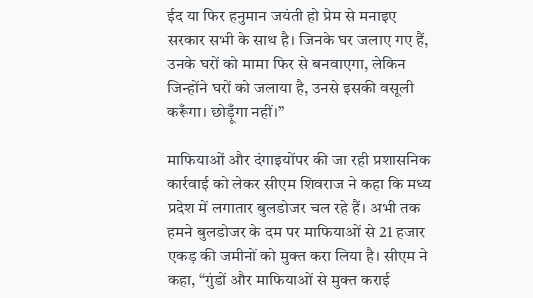ईद या फिर हनुमान जयंती हो प्रेम से मनाइए सरकार सभी के साथ है। जिनके घर जलाए गए हैं, उनके घरों को मामा फिर से बनवाएगा, लेकिन जिन्होंने घरों को जलाया है, उनसे इसकी वसूली करूँगा। छोड़ूँगा नहीं।”

माफियाओं और दंगाइयोंपर की जा रही प्रशासनिक कार्रवाई को लेकर सीएम शिवराज ने कहा कि मध्य प्रदेश में लगातार बुलडोजर चल रहे हैं। अभी तक हमने बुलडोजर के दम पर माफियाओं से 21 हजार एकड़ की जमीनों को मुक्त करा लिया है। सीएम ने कहा, “गुंडों और माफियाओं से मुक्त कराई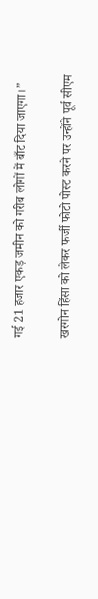गई 21 हजार एकड़ जमीन को गरीब लोगों में बाँट दिया जाएगा।”

खरगोन हिंसा को लेकर फर्जी फोटो पोस्ट करने पर उन्होंने पूर्व सीएम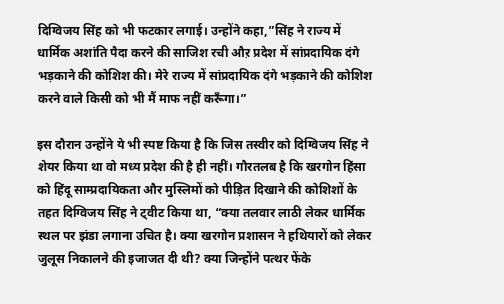दिग्विजय सिंह को भी फटकार लगाई। उन्होंने कहा,”सिंह ने राज्य में धार्मिक अशांति पैदा करने की साजिश रची औऱ प्रदेश में सांप्रदायिक दंगे भड़काने की कोशिश की। मेरे राज्य में सांप्रदायिक दंगे भड़काने की कोशिश करने वाले किसी को भी मैं माफ नहीं करूँगा।”

इस दौरान उन्होंने ये भी स्पष्ट किया है कि जिस तस्वीर को दिग्विजय सिंह ने शेयर किया था वो मध्य प्रदेश की है ही नहीं। गौरतलब है कि खरगोन हिंसा को हिंदू साम्प्रदायिकता और मुस्लिमों को पीड़ित दिखाने की कोशिशों के तहत दिग्विजय सिंह ने ट्वीट किया था, “क्या तलवार लाठी लेकर धार्मिक स्थल पर झंडा लगाना उचित है। क्या खरगोन प्रशासन ने हथियारों को लेकर जुलूस निकालने की इजाजत दी थी? क्या जिन्होंने पत्थर फेंके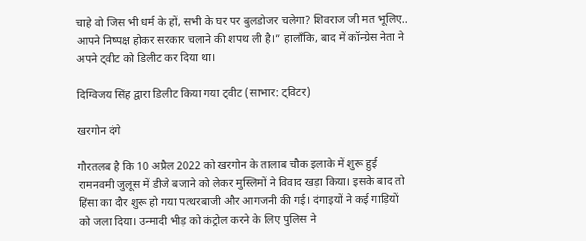चाहे वो जिस भी धर्म के हों, सभी के घर पर बुलडोजर चलेगा? शिवराज जी मत भूलिए.. आपने निष्पक्ष होकर सरकार चलाने की शपथ ली है।” हालाँकि, बाद में कॉन्ग्रेस नेता ने अपने ट्वीट को डिलीट कर दिया था।

दिग्विजय सिंह द्वारा डिलीट किया गया ट्वीट (साभार: ट्विटर)

खरगोन दंगे

गौरतलब है कि 10 अप्रैल 2022 को खरगोन के तालाब चौक इलाके में शुरू हुई रामनवमी जुलूस में डीजे बजाने को लेकर मुस्लिमों ने विवाद खड़ा किया। इसके बाद तो हिंसा का दौर शुरू हो गया पत्थरबाजी और आगजनी की गई। दंगाइयों ने कई गाड़ियों को जला दिया। उन्मादी भीड़ को कंट्रोल करने के लिए पुलिस ने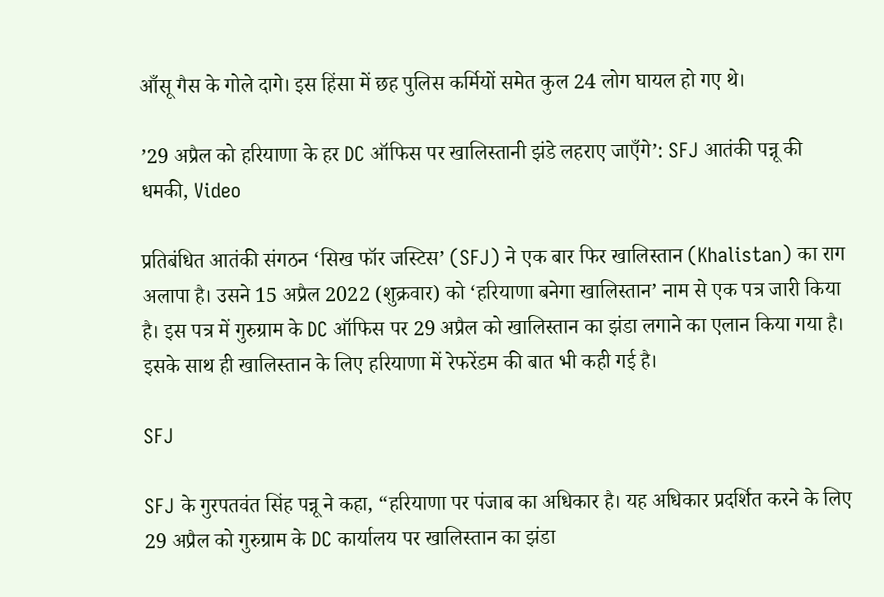आँसू गैस के गोले दागे। इस हिंसा में छह पुलिस कर्मियों समेत कुल 24 लोग घायल हो गए थे।

’29 अप्रैल को हरियाणा के हर DC ऑफिस पर खालिस्तानी झंडे लहराए जाएँगे’: SFJ आतंकी पन्नू की धमकी, Video

प्रतिबंधित आतंकी संगठन ‘सिख फॉर जस्टिस’ (SFJ) ने एक बार फिर खालिस्तान (Khalistan) का राग अलापा है। उसने 15 अप्रैल 2022 (शुक्रवार) को ‘हरियाणा बनेगा खालिस्तान’ नाम से एक पत्र जारी किया है। इस पत्र में गुरुग्राम के DC ऑफिस पर 29 अप्रैल को खालिस्तान का झंडा लगाने का एलान किया गया है। इसके साथ ही खालिस्तान के लिए हरियाणा में रेफरेंडम की बात भी कही गई है।

SFJ

SFJ के गुरपतवंत सिंह पन्नू ने कहा, “हरियाणा पर पंजाब का अधिकार है। यह अधिकार प्रदर्शित करने के लिए 29 अप्रैल को गुरुग्राम के DC कार्यालय पर खालिस्तान का झंडा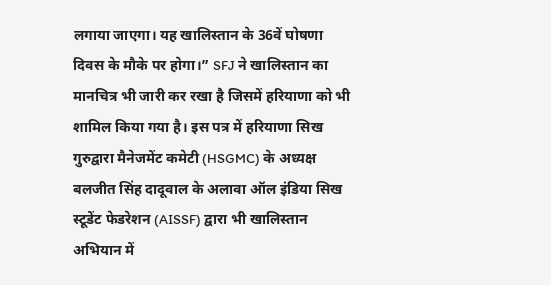लगाया जाएगा। यह खालिस्तान के 36वें घोषणा दिवस के मौके पर होगा।” SFJ ने खालिस्तान का मानचित्र भी जारी कर रखा है जिसमें हरियाणा को भी शामिल किया गया है। इस पत्र में हरियाणा सिख गुरुद्वारा मैनेजमेंट कमेटी (HSGMC) के अध्यक्ष बलजीत सिंह दादूवाल के अलावा ऑल इंडिया सिख स्टूडेंट फेडरेशन (AISSF) द्वारा भी खालिस्तान अभियान में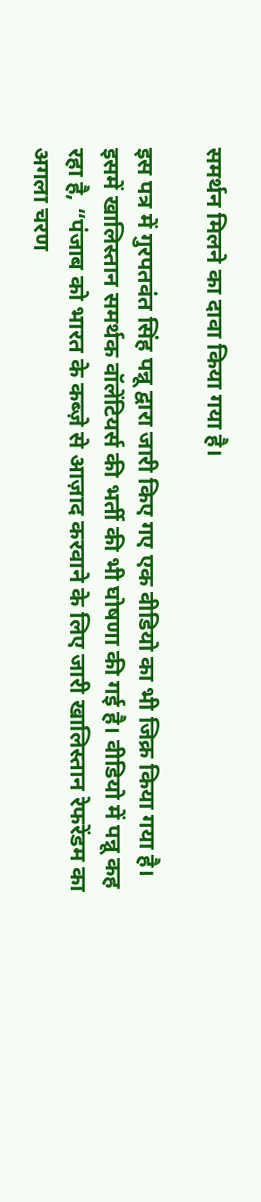समर्थन मिलने का दावा किया गया है।

इस पत्र में गुरपतवंत सिंह पन्नू द्वारा जारी किए गए एक वीडियो का भी जिक्र किया गया है। इसमें खालिस्तान समर्थक वॉलेंटियर्स की भर्ती की भी घोषणा की गई है। वीडियो में पन्नू कह रहा है, “पंजाब को भारत के कब्ज़े से आज़ाद करवाने के लिए जारी खालिस्तान रेफरेंडम का अगला चरण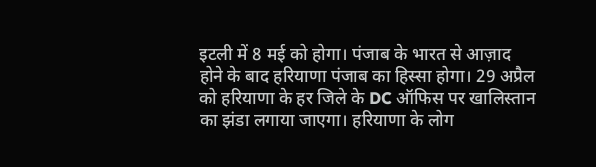इटली में 8 मई को होगा। पंजाब के भारत से आज़ाद होने के बाद हरियाणा पंजाब का हिस्सा होगा। 29 अप्रैल को हरियाणा के हर जिले के DC ऑफिस पर खालिस्तान का झंडा लगाया जाएगा। हरियाणा के लोग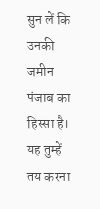सुन लें कि उनकी जमीन पंजाब का हिस्सा है। यह तुम्हें तय करना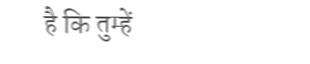है कि तुम्हें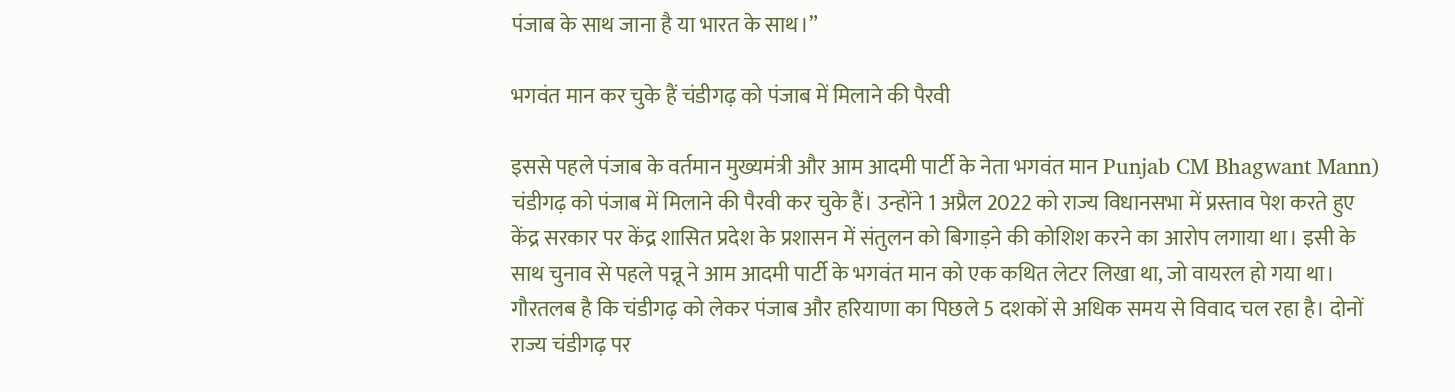पंजाब के साथ जाना है या भारत के साथ।”

भगवंत मान कर चुके हैं चंडीगढ़ को पंजाब में मिलाने की पैरवी

इससे पहले पंजाब के वर्तमान मुख्यमंत्री और आम आदमी पार्टी के नेता भगवंत मान Punjab CM Bhagwant Mann) चंडीगढ़ को पंजाब में मिलाने की पैरवी कर चुके हैं। उन्होंने 1 अप्रैल 2022 को राज्य विधानसभा में प्रस्ताव पेश करते हुए केंद्र सरकार पर केंद्र शासित प्रदेश के प्रशासन में संतुलन को बिगाड़ने की कोशिश करने का आरोप लगाया था। इसी के साथ चुनाव से पहले पन्नू ने आम आदमी पार्टी के भगवंत मान को एक कथित लेटर लिखा था, जो वायरल हो गया था। गौरतलब है कि चंडीगढ़ को लेकर पंजाब और हरियाणा का पिछले 5 दशकों से अधिक समय से विवाद चल रहा है। दोनों राज्य चंडीगढ़ पर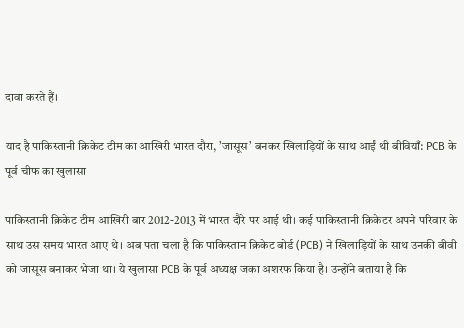दावा करते हैं।

याद है पाकिस्तानी क्रिकेट टीम का आखिरी भारत दौरा, ’जासूस’ बनकर खिलाड़ियों के साथ आईं थी बीवियाँ: PCB के पूर्व चीफ का खुलासा

पाकिस्तानी क्रिकेट टीम आखिरी बार 2012-2013 में भारत दौरे पर आई थी। कई पाकिस्तानी क्रिकेटर अपने परिवार के साथ उस समय भारत आए थे। अब पता चला है कि पाकिस्तान क्रिकेट बोर्ड (PCB) ने खिलाड़ियों के साथ उनकी बीवी को जासूस बनाकर भेजा था। ये खुलासा PCB के पूर्व अध्यक्ष जका अशरफ किया है। उन्होंने बताया है कि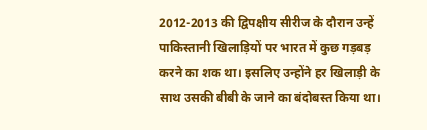2012-2013 की द्विपक्षीय सीरीज के दौरान उन्हें पाकिस्तानी खिलाड़ियों पर भारत में कुछ गड़बड़ करने का शक था। इसलिए उन्होंने हर खिलाड़ी के साथ उसकी बीबी के जाने का बंदोबस्त किया था।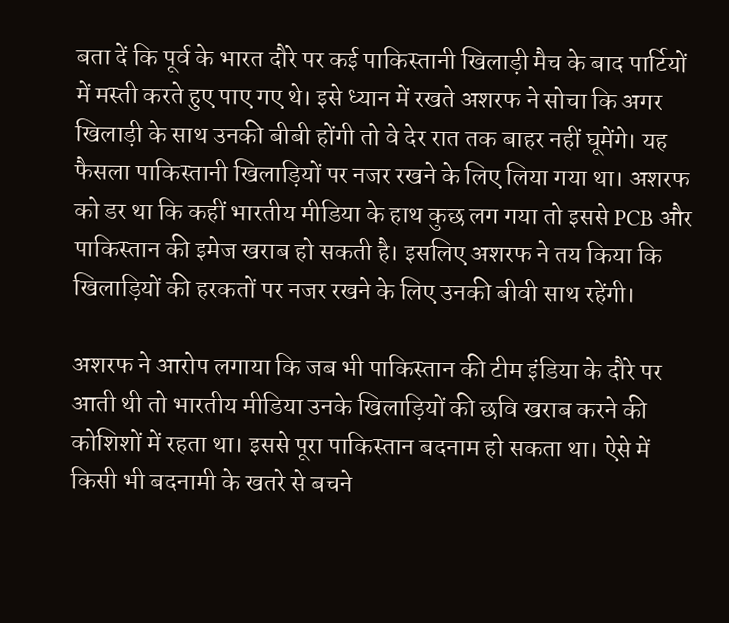बता दें कि पूर्व के भारत दौरे पर कई पाकिस्तानी खिलाड़ी मैच के बाद पार्टियों में मस्ती करते हुए पाए गए थे। इसे ध्यान में रखते अशरफ ने सोचा कि अगर खिलाड़ी के साथ उनकी बीबी होंगी तो वे देर रात तक बाहर नहीं घूमेंगे। यह फैसला पाकिस्तानी खिलाड़ियों पर नजर रखने के लिए लिया गया था। अशरफ को डर था कि कहीं भारतीय मीडिया के हाथ कुछ लग गया तो इससे PCB और पाकिस्तान की इमेज खराब हो सकती है। इसलिए अशरफ ने तय किया कि खिलाड़ियों की हरकतों पर नजर रखने के लिए उनकी बीवी साथ रहेंगी।

अशरफ ने आरोप लगाया कि जब भी पाकिस्तान की टीम इंडिया के दौरे पर आती थी तो भारतीय मीडिया उनके खिलाड़ियों की छवि खराब करने की कोशिशों में रहता था। इससे पूरा पाकिस्तान बदनाम हो सकता था। ऐसे में किसी भी बदनामी के खतरे से बचने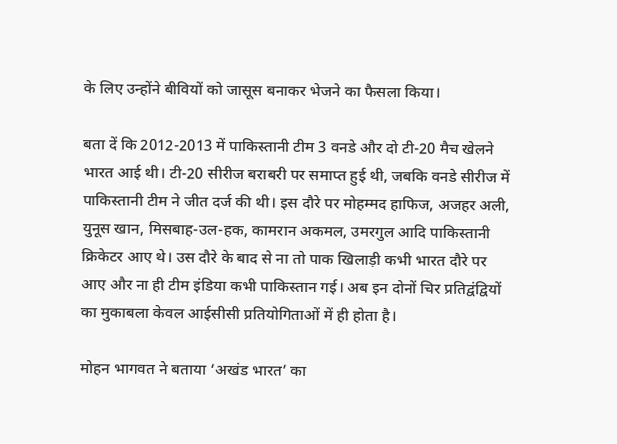के लिए उन्होंने बीवियों को जासूस बनाकर भेजने का फैसला किया।

बता दें कि 2012-2013 में पाकिस्तानी टीम 3 वनडे और दो टी-20 मैच खेलने भारत आई थी। टी-20 सीरीज बराबरी पर समाप्त हुई थी, जबकि वनडे सीरीज में पाकिस्तानी टीम ने जीत दर्ज की थी। इस दौरे पर मोहम्मद हाफिज, अजहर अली, युनूस खान, मिसबाह-उल-हक, कामरान अकमल, उमरगुल आदि पाकिस्तानी क्रिकेटर आए थे। उस दौरे के बाद से ना तो पाक खिलाड़ी कभी भारत दौरे पर आए और ना ही टीम इंडिया कभी पाकिस्तान गई। अब इन दोनों चिर प्रतिद्वंद्वियों का मुकाबला केवल आईसीसी प्रतियोगिताओं में ही होता है।

मोहन भागवत ने बताया ‘अखंड भारत’ का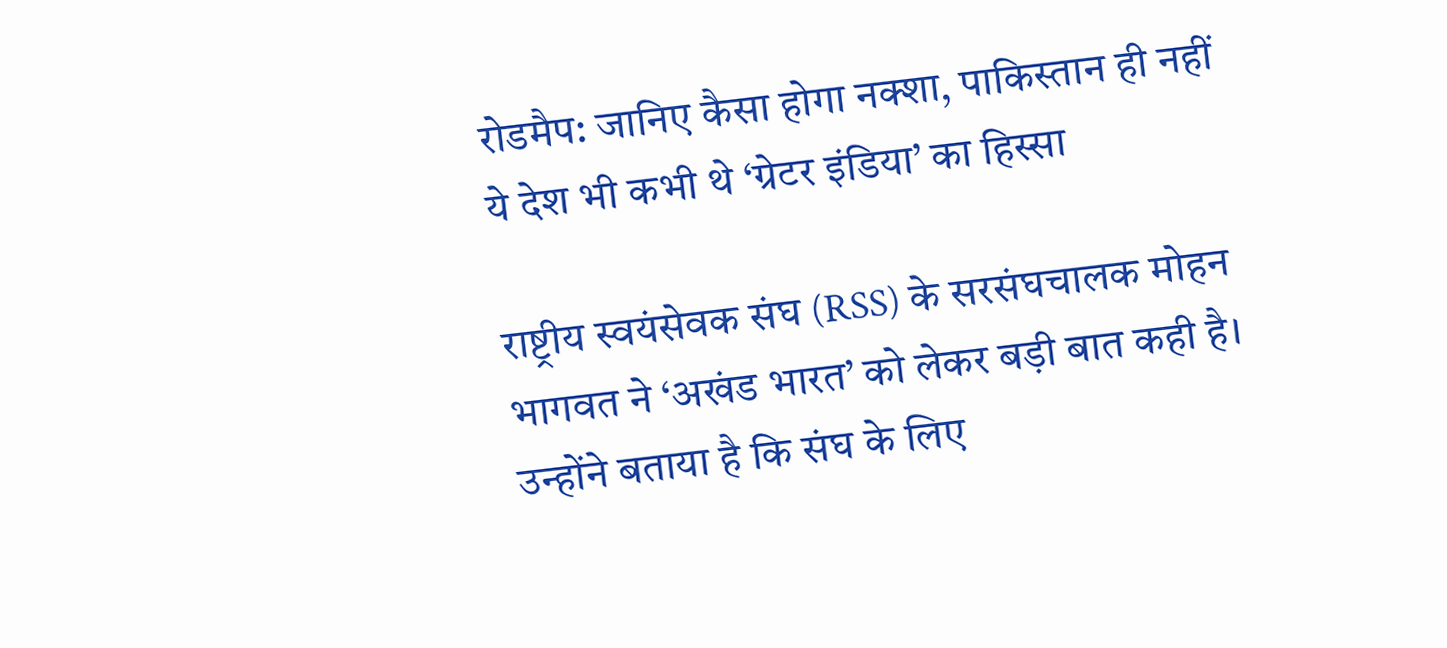रोडमैप: जानिए कैसा होगा नक्शा, पाकिस्तान ही नहीं ये देश भी कभी थे ‘ग्रेटर इंडिया’ का हिस्सा

राष्ट्रीय स्वयंसेवक संघ (RSS) के सरसंघचालक मोहन भागवत ने ‘अखंड भारत’ को लेकर बड़ी बात कही है। उन्होंने बताया है कि संघ के लिए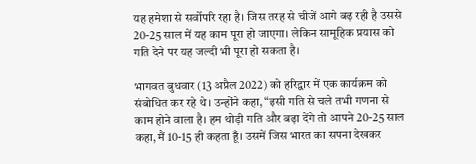यह हमेशा से सर्वोपरि रहा है। जिस तरह से चीजें आगे बढ़ रही है उससे 20-25 साल में यह काम पूरा हो जाएगा। लेकिन सामूहिक प्रयास को गति देने पर यह जल्दी भी पूरा हो सकता है।

भागवत बुधवार (13 अप्रैल 2022) को हरिद्वार में एक कार्यक्रम को संबोधित कर रहे थे। उन्होंने कहा, “इसी गति से चले तभी गणना से काम होने वाला है। हम थोड़ी गति और बढ़ा देंगे तो आपने 20-25 साल कहा, मैं 10-15 ही कहता हूँ। उसमें जिस भारत का सपना देखकर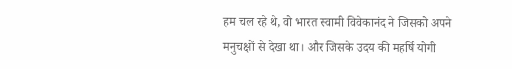हम चल रहे थे, वो भारत स्वामी विवेकानंद ने जिसको अपने मनुचक्षों से देखा था। और जिसके उदय की महर्षि योगी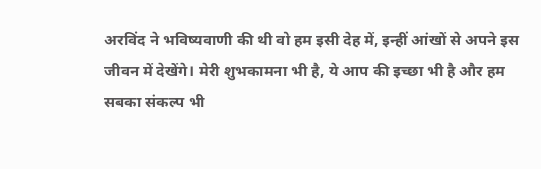अरविंद ने भविष्यवाणी की थी वो हम इसी देह में, इन्हीं आंखों से अपने इस जीवन में देखेंगे। मेरी शुभकामना भी है, ये आप की इच्छा भी है और हम सबका संकल्प भी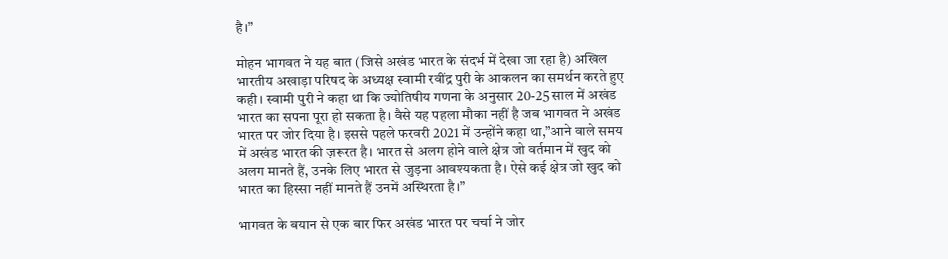है।”

मोहन भागवत ने यह बात (जिसे अखंड भारत के संदर्भ में देखा जा रहा है) अखिल भारतीय अखाड़ा परिषद के अध्यक्ष स्वामी रवींद्र पुरी के आकलन का समर्थन करते हुए कही। स्वामी पुरी ने कहा था कि ज्योतिषीय गणना के अनुसार 20-25 साल में अखंड भारत का सपना पूरा हो सकता है। वैसे यह पहला मौका नहीं है जब भागवत ने अखंड भारत पर जोर दिया है। इससे पहले फरवरी 2021 में उन्होंने कहा था,”आने वाले समय में अखंड भारत की ज़रूरत है। भारत से अलग होने वाले क्षेत्र जो वर्तमान में खुद को अलग मानते हैं, उनके लिए भारत से जुड़ना आवश्यकता है। ऐसे कई क्षेत्र जो खुद को भारत का हिस्सा नहीं मानते हैं उनमें अस्थिरता है।”

भागवत के बयान से एक बार फिर अखंड भारत पर चर्चा ने जोर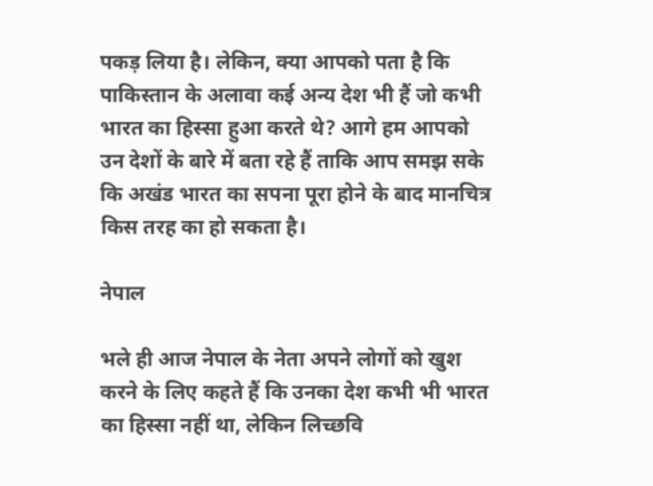पकड़ लिया है। लेकिन, क्या आपको पता है कि पाकिस्तान के अलावा कई अन्य देश भी हैं जो कभी भारत का हिस्सा हुआ करते थे? आगे हम आपको उन देशों के बारे में बता रहे हैं ताकि आप समझ सके कि अखंड भारत का सपना पूरा होने के बाद मानचित्र किस तरह का हो सकता है।

नेपाल

भले ही आज नेपाल के नेता अपने लोगों को खुश करने के लिए कहते हैं कि उनका देश कभी भी भारत का हिस्सा नहीं था, लेकिन लिच्छवि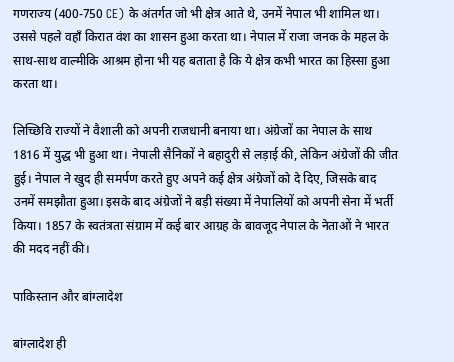गणराज्य (400-750 CE) के अंतर्गत जो भी क्षेत्र आते थे, उनमें नेपाल भी शामिल था। उससे पहले वहाँ किरात वंश का शासन हुआ करता था। नेपाल में राजा जनक के महल के साथ-साथ वाल्मीकि आश्रम होना भी यह बताता है कि ये क्षेत्र कभी भारत का हिस्सा हुआ करता था।

लिच्छिवि राज्यों ने वैशाली को अपनी राजधानी बनाया था। अंग्रेजों का नेपाल के साथ 1816 में युद्ध भी हुआ था। नेपाली सैनिकों ने बहादुरी से लड़ाई की, लेकिन अंग्रेजों की जीत हुई। नेपाल ने खुद ही समर्पण करते हुए अपने कई क्षेत्र अंग्रेजों को दे दिए, जिसके बाद उनमें समझौता हुआ। इसके बाद अंग्रेजों ने बड़ी संख्या में नेपालियों को अपनी सेना में भर्ती किया। 1857 के स्वतंत्रता संग्राम में कई बार आग्रह के बावजूद नेपाल के नेताओं ने भारत की मदद नहीं की।

पाकिस्तान और बांग्लादेश

बांग्लादेश ही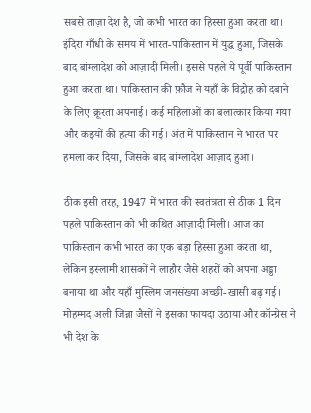सबसे ताज़ा देश है, जो कभी भारत का हिस्सा हुआ करता था। इंदिरा गाँधी के समय में भारत-पाकिस्तान में युद्ध हुआ, जिसके बाद बांग्लादेश को आज़ादी मिली। इससे पहले ये पूर्वी पाकिस्तान हुआ करता था। पाकिस्तान की फ़ौज ने यहाँ के विद्रोह को दबाने के लिए क्रूरता अपनाई। कई महिलाओं का बलात्कार किया गया और कइयों की हत्या की गई। अंत में पाकिस्तान ने भारत पर हमला कर दिया, जिसके बाद बांग्लादेश आज़ाद हुआ।

ठीक इसी तरह, 1947 में भारत की स्वतंत्रता से ठीक 1 दिन पहले पाकिस्तान को भी कथित आज़ादी मिली। आज का पाकिस्तान कभी भारत का एक बड़ा हिस्सा हुआ करता था, लेकिन इस्लामी शासकों ने लाहौर जैसे शहरों को अपना अड्डा बनाया था और यहाँ मुस्लिम जनसंख्या अच्छी-खासी बढ़ गई। मोहम्मद अली जिन्ना जैसों ने इसका फायदा उठाया और कॉन्ग्रेस ने भी देश के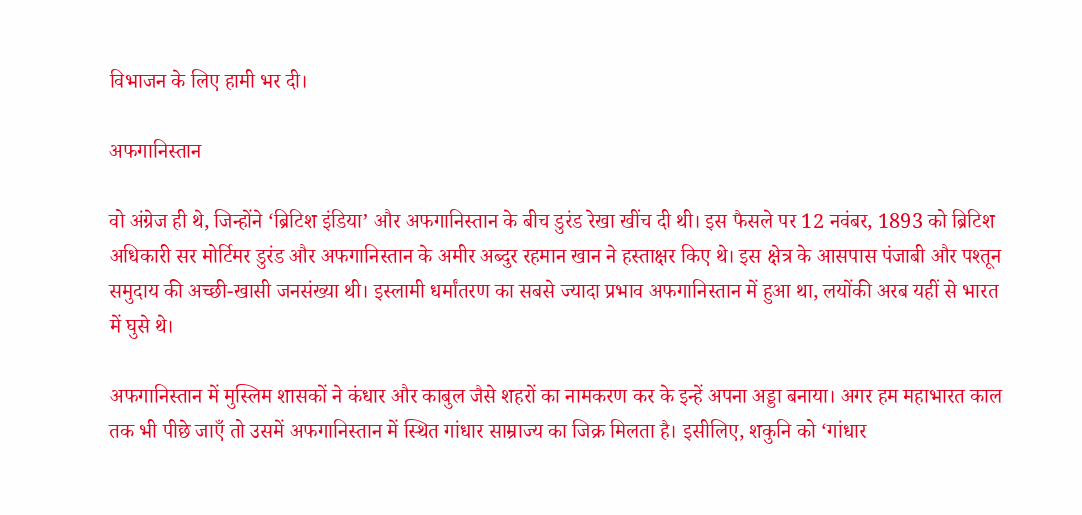विभाजन के लिए हामी भर दी।

अफगानिस्तान

वो अंग्रेज ही थे, जिन्होंने ‘ब्रिटिश इंडिया’ और अफगानिस्तान के बीच डुरंड रेखा खींच दी थी। इस फैसले पर 12 नवंबर, 1893 को ब्रिटिश अधिकारी सर मोर्टिमर डुरंड और अफगानिस्तान के अमीर अब्दुर रहमान खान ने हस्ताक्षर किए थे। इस क्षेत्र के आसपास पंजाबी और पश्तून समुदाय की अच्छी-खासी जनसंख्या थी। इस्लामी धर्मांतरण का सबसे ज्यादा प्रभाव अफगानिस्तान में हुआ था, लयोंकी अरब यहीं से भारत में घुसे थे।

अफगानिस्तान में मुस्लिम शासकों ने कंधार और काबुल जैसे शहरों का नामकरण कर के इन्हें अपना अड्डा बनाया। अगर हम महाभारत काल तक भी पीछे जाएँ तो उसमें अफगानिस्तान में स्थित गांधार साम्राज्य का जिक्र मिलता है। इसीलिए, शकुनि को ‘गांधार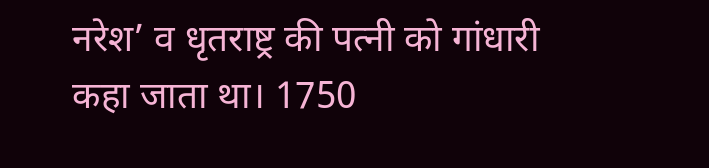नरेश’ व धृतराष्ट्र की पत्नी को गांधारी कहा जाता था। 1750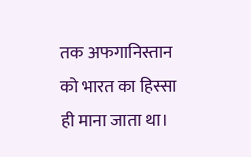तक अफगानिस्तान को भारत का हिस्सा ही माना जाता था।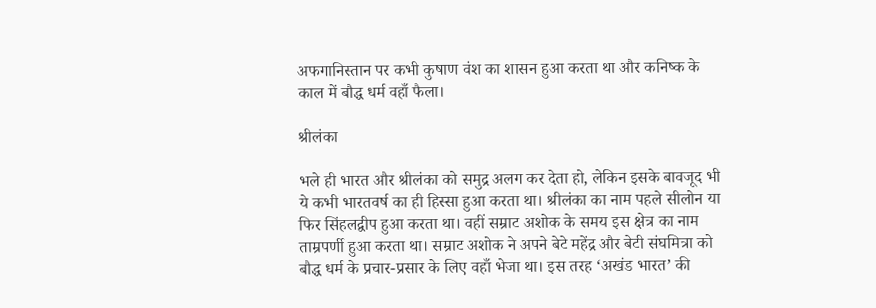अफगानिस्तान पर कभी कुषाण वंश का शासन हुआ करता था और कनिष्क के काल में बौद्ध धर्म वहाँ फैला।

श्रीलंका

भले ही भारत और श्रीलंका को समुद्र अलग कर देता हो, लेकिन इसके बावजूद भी ये कभी भारतवर्ष का ही हिस्सा हुआ करता था। श्रीलंका का नाम पहले सीलोन या फिर सिंहलद्वीप हुआ करता था। वहीं सम्राट अशोक के समय इस क्षेत्र का नाम ताम्रपर्णी हुआ करता था। सम्राट अशोक ने अपने बेटे महेंद्र और बेटी संघमित्रा को बौद्ध धर्म के प्रचार-प्रसार के लिए वहाँ भेजा था। इस तरह ‘अखंड भारत’ की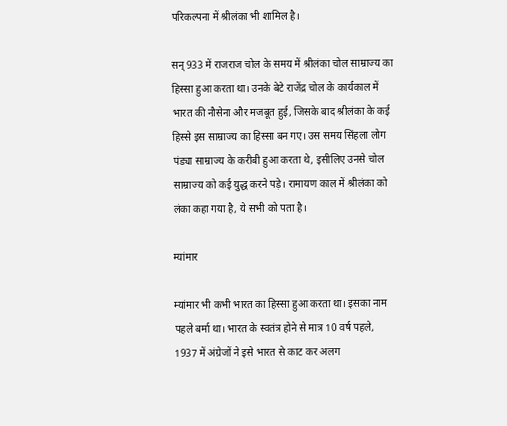परिकल्पना में श्रीलंका भी शामिल है।

सन् 933 में राजराज चोल के समय में श्रीलंका चोल साम्राज्य का हिस्सा हुआ करता था। उनके बेटे राजेंद्र चोल के कार्यकाल में भारत की नौसेना और मजबूत हुई, जिसके बाद श्रीलंका के कई हिस्से इस साम्राज्य का हिस्सा बन गए। उस समय सिंहला लोग पंड्या साम्राज्य के करीबी हुआ करता थे, इसीलिए उनसे चोल साम्राज्य को कई युद्ध करने पड़े। रामायण काल में श्रीलंका को लंका कहा गया है, ये सभी को पता है।

म्यांमार

म्यांमार भी कभी भारत का हिस्सा हुआ करता था। इसका नाम पहले बर्मा था। भारत के स्वतंत्र होने से मात्र 10 वर्ष पहले, 1937 में अंग्रेजों ने इसे भारत से काट कर अलग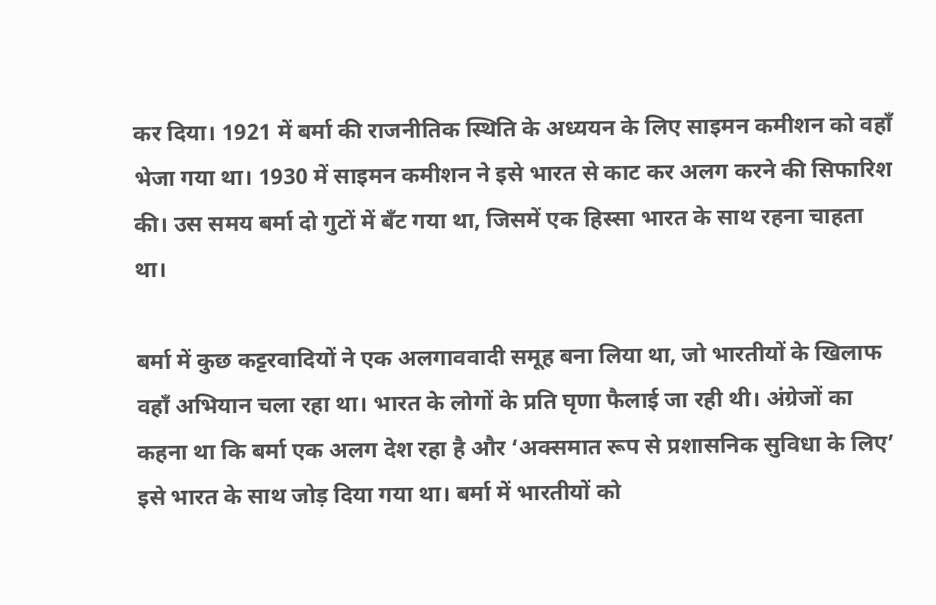कर दिया। 1921 में बर्मा की राजनीतिक स्थिति के अध्ययन के लिए साइमन कमीशन को वहाँ भेजा गया था। 1930 में साइमन कमीशन ने इसे भारत से काट कर अलग करने की सिफारिश की। उस समय बर्मा दो गुटों में बँट गया था, जिसमें एक हिस्सा भारत के साथ रहना चाहता था।

बर्मा में कुछ कट्टरवादियों ने एक अलगाववादी समूह बना लिया था, जो भारतीयों के खिलाफ वहाँ अभियान चला रहा था। भारत के लोगों के प्रति घृणा फैलाई जा रही थी। अंग्रेजों का कहना था कि बर्मा एक अलग देश रहा है और ‘अक्समात रूप से प्रशासनिक सुविधा के लिए’ इसे भारत के साथ जोड़ दिया गया था। बर्मा में भारतीयों को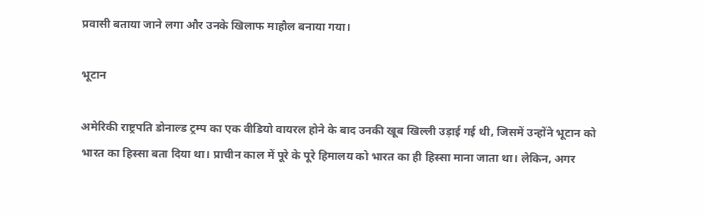प्रवासी बताया जाने लगा और उनके खिलाफ माहौल बनाया गया।

भूटान

अमेरिकी राष्ट्रपति डोनाल्ड ट्रम्प का एक वीडियो वायरल होने के बाद उनकी खूब खिल्ली उड़ाई गई थी, जिसमें उन्होंने भूटान को भारत का हिस्सा बता दिया था। प्राचीन काल में पूरे के पूरे हिमालय को भारत का ही हिस्सा माना जाता था। लेकिन, अगर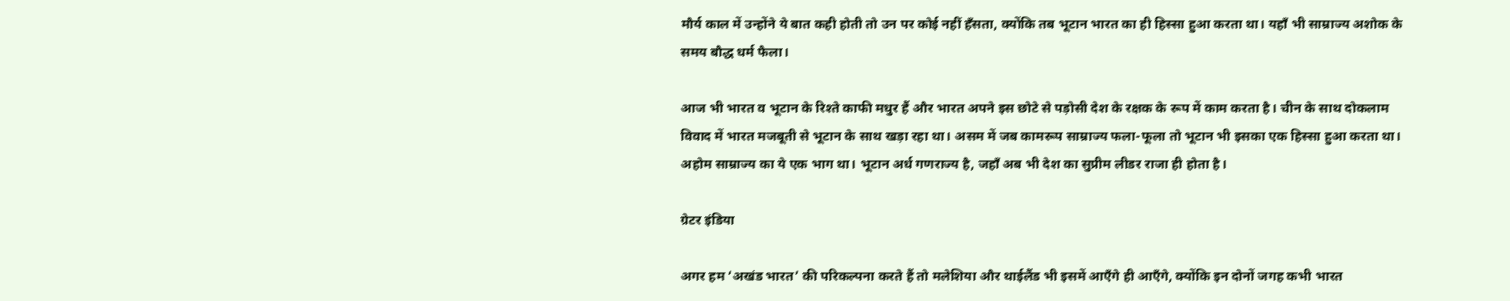मौर्य काल में उन्होंने ये बात कही होती तो उन पर कोई नहीं हँसता, क्योंकि तब भूटान भारत का ही हिस्सा हुआ करता था। यहाँ भी साम्राज्य अशोक के समय बौद्ध धर्म फैला।

आज भी भारत व भूटान के रिश्ते काफी मधुर हैं और भारत अपने इस छोटे से पड़ोसी देश के रक्षक के रूप में काम करता है। चीन के साथ दोकलाम विवाद में भारत मजबूती से भूटान के साथ खड़ा रहा था। असम में जब कामरूप साम्राज्य फला-फूला तो भूटान भी इसका एक हिस्सा हुआ करता था। अहोम साम्राज्य का ये एक भाग था। भूटान अर्ध गणराज्य है, जहाँ अब भी देश का सुप्रीम लीडर राजा ही होता है।

ग्रेटर इंडिया

अगर हम ‘अखंड भारत’ की परिकल्पना करते हैं तो मलेशिया और थाईलैंड भी इसमें आएँगे ही आएँगे, क्योंकि इन दोनों जगह कभी भारत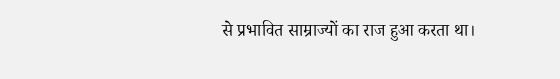से प्रभावित साम्राज्यों का राज हुआ करता था।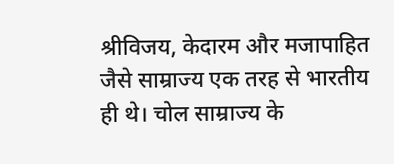श्रीविजय, केदारम और मजापाहित जैसे साम्राज्य एक तरह से भारतीय ही थे। चोल साम्राज्य के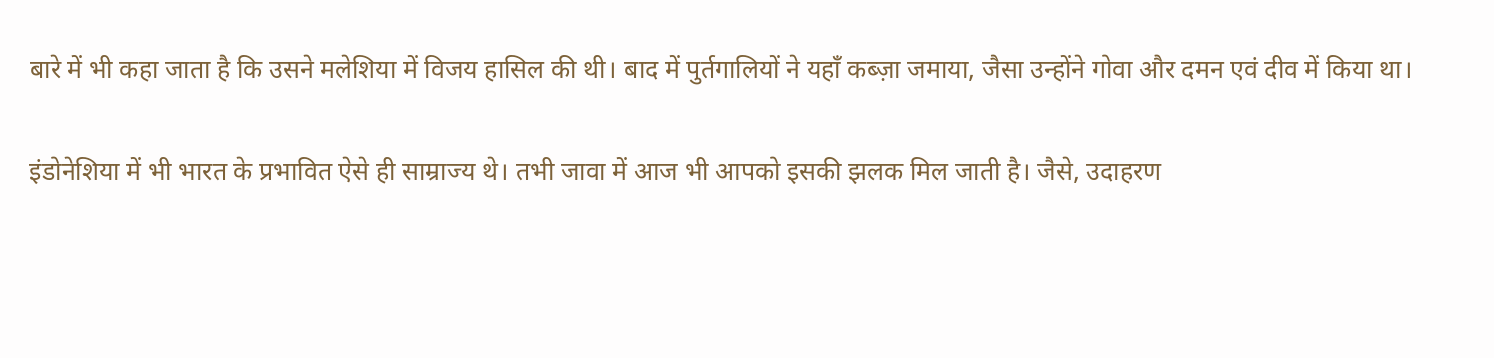बारे में भी कहा जाता है कि उसने मलेशिया में विजय हासिल की थी। बाद में पुर्तगालियों ने यहाँ कब्ज़ा जमाया, जैसा उन्होंने गोवा और दमन एवं दीव में किया था।

इंडोनेशिया में भी भारत के प्रभावित ऐसे ही साम्राज्य थे। तभी जावा में आज भी आपको इसकी झलक मिल जाती है। जैसे, उदाहरण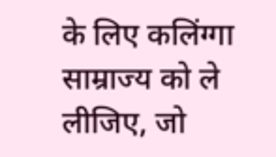के लिए कलिंग्गा साम्राज्य को ले लीजिए, जो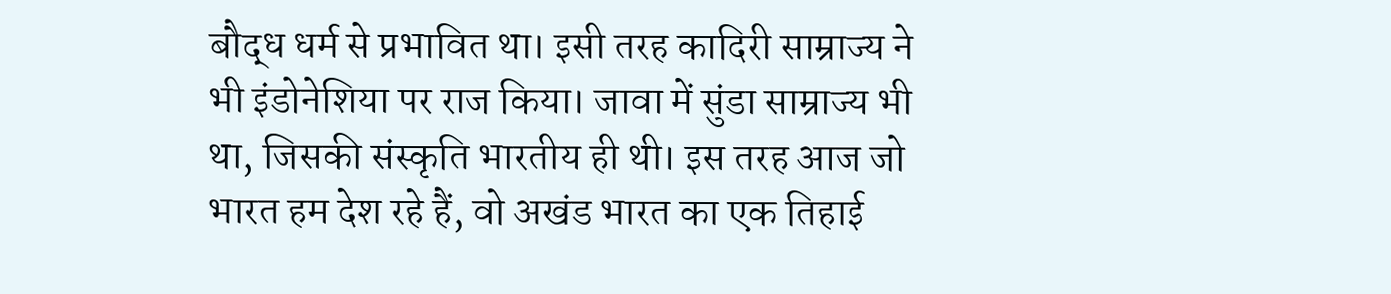बौद्ध धर्म से प्रभावित था। इसी तरह कादिरी साम्राज्य ने भी इंडोनेशिया पर राज किया। जावा में सुंडा साम्राज्य भी था, जिसकी संस्कृति भारतीय ही थी। इस तरह आज जो भारत हम देश रहे हैं, वो अखंड भारत का एक तिहाई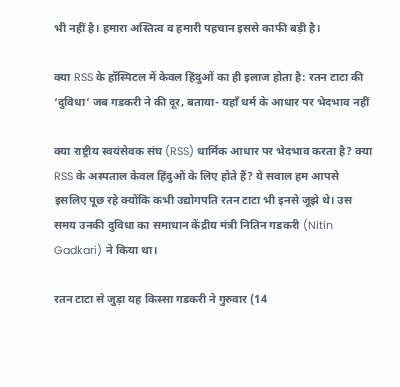भी नहीं है। हमारा अस्तित्व व हमारी पहचान इससे काफी बड़ी है।

क्या RSS के हॉस्पिटल में केवल हिंदुओं का ही इलाज होता है: रतन टाटा की ‘दुविधा’ जब गडकरी ने की दूर, बताया- यहाँ धर्म के आधार पर भेदभाव नहीं

क्या राष्ट्रीय स्वयंसेवक संघ (RSS) धार्मिक आधार पर भेदभाव करता है? क्या RSS के अस्पताल केवल हिंदुओं के लिए होते हैं? ये सवाल हम आपसे इसलिए पूछ रहे क्योंकि कभी उद्योगपति रतन टाटा भी इनसे जूझे थे। उस समय उनकी दुविधा का समाधान केंद्रीय मंत्री नितिन गडकरी (Nitin Gadkari) ने किया था।

रतन टाटा से जुड़ा यह किस्सा गडकरी ने गुरुवार (14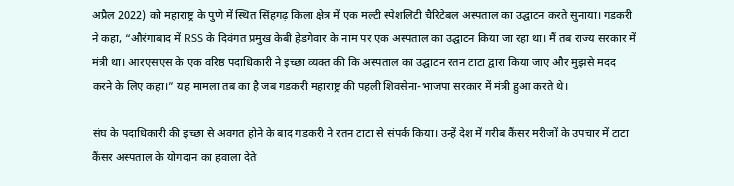अप्रैल 2022) को महाराष्ट्र के पुणे में स्थित सिंहगढ़ किला क्षेत्र में एक मल्टी स्पेशलिटी चैरिटेबल अस्पताल का उद्घाटन करते सुनाया। गडकरी ने कहा, “औरंगाबाद में RSS के दिवंगत प्रमुख केबी हेडगेवार के नाम पर एक अस्पताल का उद्घाटन किया जा रहा था। मैं तब राज्य सरकार में मंत्री था। आरएसएस के एक वरिष्ठ पदाधिकारी ने इच्छा व्यक्त की कि अस्पताल का उद्घाटन रतन टाटा द्वारा किया जाए और मुझसे मदद करने के लिए कहा।” यह मामला तब का है जब गडकरी महाराष्ट्र की पहली शिवसेना-भाजपा सरकार में मंत्री हुआ करते थे।

संघ के पदाधिकारी की इच्छा से अवगत होने के बाद गडकरी ने रतन टाटा से संपर्क किया। उन्हें देश में गरीब कैंसर मरीजों के उपचार में टाटा कैंसर अस्पताल के योगदान का हवाला देते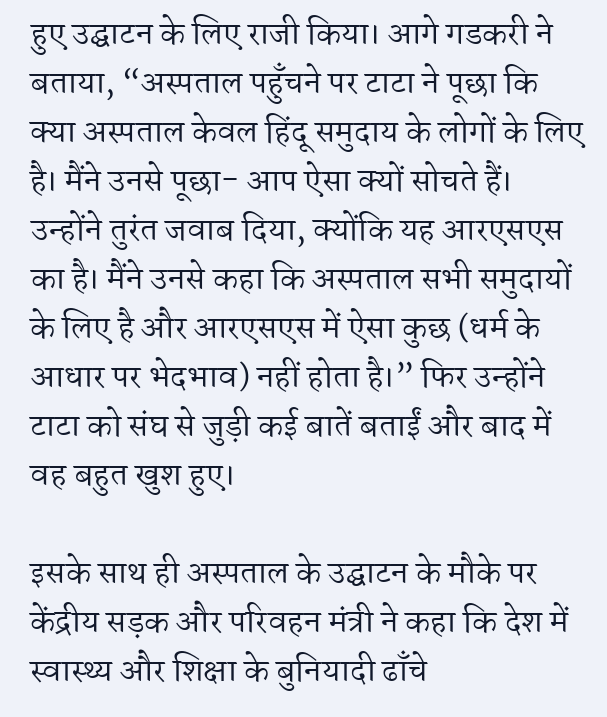हुए उद्घाटन के लिए राजी किया। आगे गडकरी ने बताया, “अस्पताल पहुँचने पर टाटा ने पूछा कि क्या अस्पताल केवल हिंदू समुदाय के लोगों के लिए है। मैंने उनसे पूछा- आप ऐसा क्यों सोचते हैं। उन्होंने तुरंत जवाब दिया, क्योंकि यह आरएसएस का है। मैंने उनसे कहा कि अस्पताल सभी समुदायों के लिए है और आरएसएस में ऐसा कुछ (धर्म के आधार पर भेदभाव) नहीं होता है।” फिर उन्होंने टाटा को संघ से जुड़ी कई बातें बताईं और बाद में वह बहुत खुश हुए।

इसके साथ ही अस्पताल के उद्घाटन के मौके पर केंद्रीय सड़क और परिवहन मंत्री ने कहा कि देश में स्वास्थ्य और शिक्षा के बुनियादी ढाँचे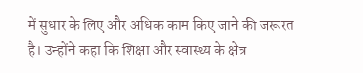में सुधार के लिए और अधिक काम किए जाने की जरूरत है। उन्होंने कहा कि शिक्षा और स्वास्थ्य के क्षेत्र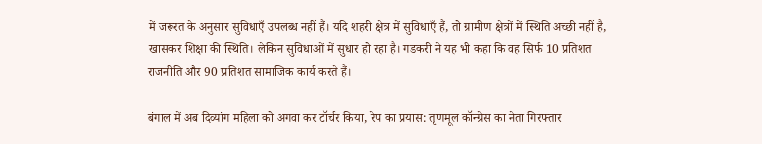में जरूरत के अनुसार सुविधाएँ उपलब्ध नहीं हैं। यदि शहरी क्षेत्र में सुविधाएँ हैं, तो ग्रामीण क्षेत्रों में स्थिति अच्छी नहीं है, खासकर शिक्षा की स्थिति। लेकिन सुविधाओं में सुधार हो रहा है। गडकरी ने यह भी कहा कि वह सिर्फ 10 प्रतिशत राजनीति और 90 प्रतिशत सामाजिक कार्य करते हैं।

बंगाल में अब दिव्यांग महिला को अगवा कर टॉर्चर किया, रेप का प्रयास: तृणमूल कॉन्ग्रेस का नेता गिरफ्तार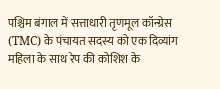पश्चिम बंगाल में सत्ताधारी तृणमूल कॉन्ग्रेस (TMC) के पंचायत सदस्य को एक दिव्यांग महिला के साथ रेप की कोशिश के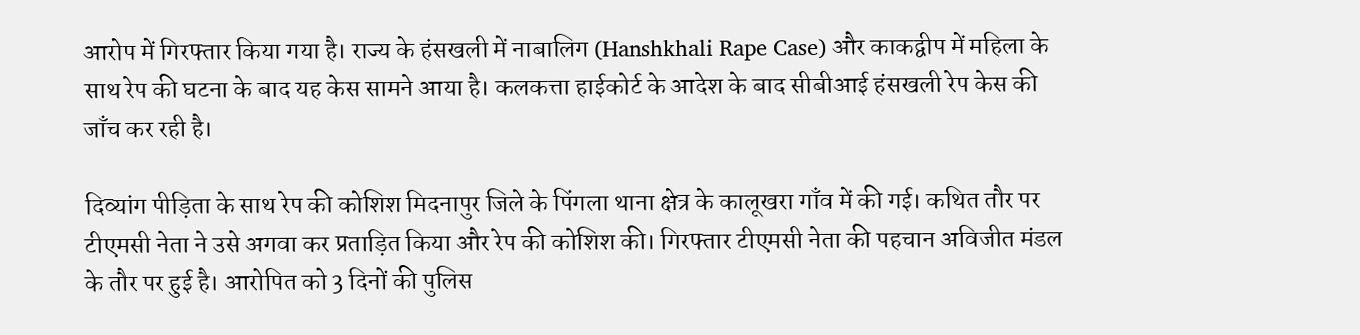आरोप में गिरफ्तार किया गया है। राज्य के हंसखली में नाबालिग (Hanshkhali Rape Case) और काकद्वीप में महिला के साथ रेप की घटना के बाद यह केस सामने आया है। कलकत्ता हाईकोर्ट के आदेश के बाद सीबीआई हंसखली रेप केस की जाँच कर रही है।

दिव्यांग पीड़िता के साथ रेप की कोशिश मिदनापुर जिले के पिंगला थाना क्षेत्र के कालूखरा गाँव में की गई। कथित तौर पर टीएमसी नेता ने उसे अगवा कर प्रताड़ित किया और रेप की कोशिश की। गिरफ्तार टीएमसी नेता की पहचान अविजीत मंडल के तौर पर हुई है। आरोपित को 3 दिनों की पुलिस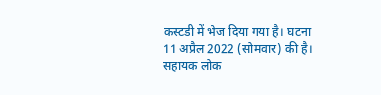कस्टडी में भेज दिया गया है। घटना 11 अप्रैल 2022 (सोमवार) की है। सहायक लोक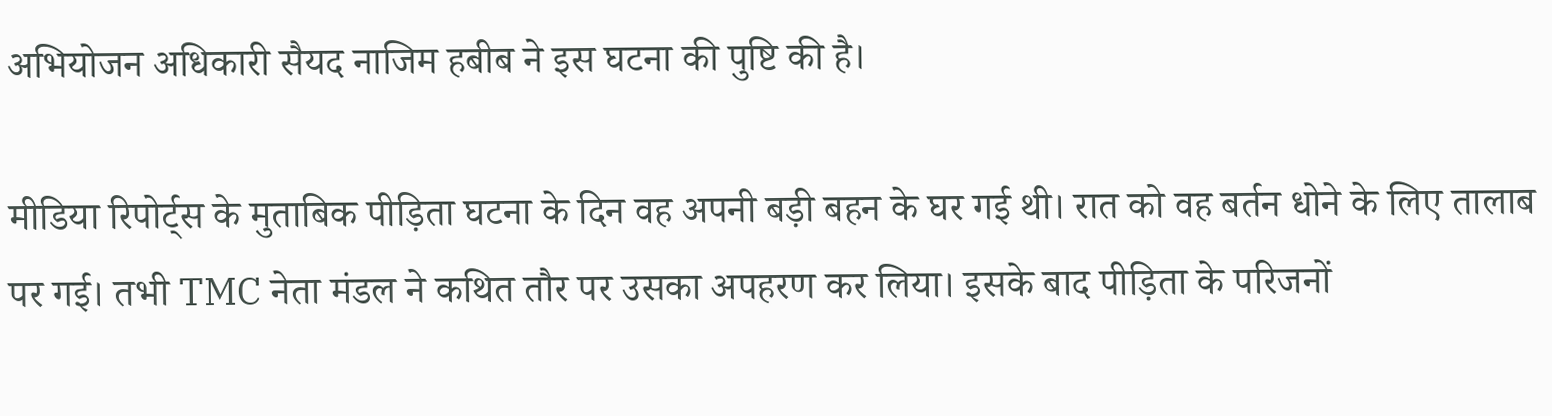अभियोजन अधिकारी सैयद नाजिम हबीब ने इस घटना की पुष्टि की है।

मीडिया रिपोर्ट्स के मुताबिक पीड़िता घटना के दिन वह अपनी बड़ी बहन के घर गई थी। रात को वह बर्तन धोने के लिए तालाब पर गई। तभी TMC नेता मंडल ने कथित तौर पर उसका अपहरण कर लिया। इसके बाद पीड़िता के परिजनों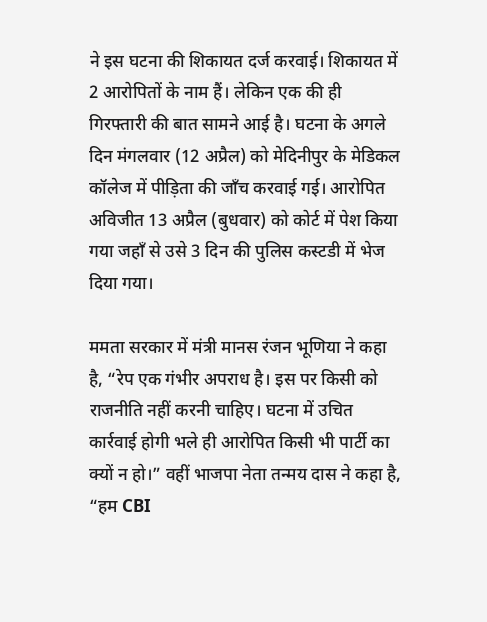ने इस घटना की शिकायत दर्ज करवाई। शिकायत में 2 आरोपितों के नाम हैं। लेकिन एक की ही गिरफ्तारी की बात सामने आई है। घटना के अगले दिन मंगलवार (12 अप्रैल) को मेदिनीपुर के मेडिकल कॉलेज में पीड़िता की जाँच करवाई गई। आरोपित अविजीत 13 अप्रैल (बुधवार) को कोर्ट में पेश किया गया जहाँ से उसे 3 दिन की पुलिस कस्टडी में भेज दिया गया।

ममता सरकार में मंत्री मानस रंजन भूणिया ने कहा है, “रेप एक गंभीर अपराध है। इस पर किसी को राजनीति नहीं करनी चाहिए। घटना में उचित कार्रवाई होगी भले ही आरोपित किसी भी पार्टी का क्यों न हो।” वहीं भाजपा नेता तन्मय दास ने कहा है, “हम CBI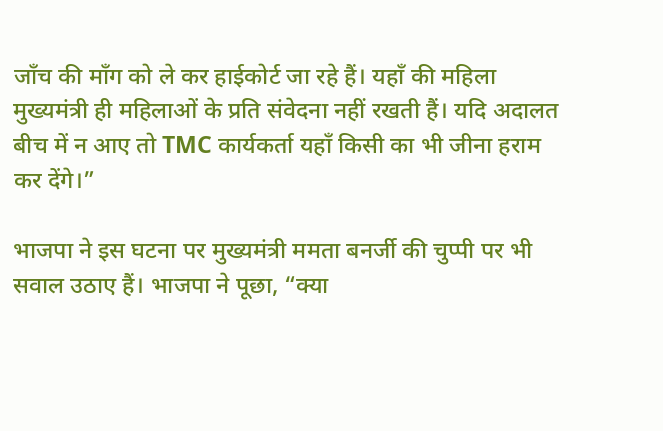जाँच की माँग को ले कर हाईकोर्ट जा रहे हैं। यहाँ की महिला मुख्यमंत्री ही महिलाओं के प्रति संवेदना नहीं रखती हैं। यदि अदालत बीच में न आए तो TMC कार्यकर्ता यहाँ किसी का भी जीना हराम कर देंगे।”

भाजपा ने इस घटना पर मुख्यमंत्री ममता बनर्जी की चुप्पी पर भी सवाल उठाए हैं। भाजपा ने पूछा, “क्या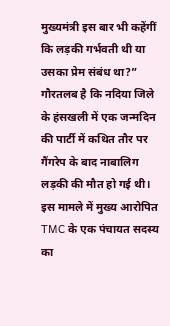मुख्यमंत्री इस बार भी कहेंगीं कि लड़की गर्भवती थी या उसका प्रेम संबंध था?” गौरतलब है कि नदिया जिले के हंसखली में एक जन्मदिन की पार्टी में कथित तौर पर गैंगरेप के बाद नाबालिग लड़की की मौत हो गई थी। इस मामले में मुख्य आरोपित TMC के एक पंचायत सदस्य का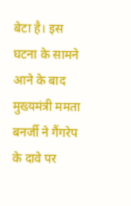बेटा है। इस घटना के सामने आने के बाद मुख्यमंत्री ममता बनर्जी ने गैंगरेप के दावे पर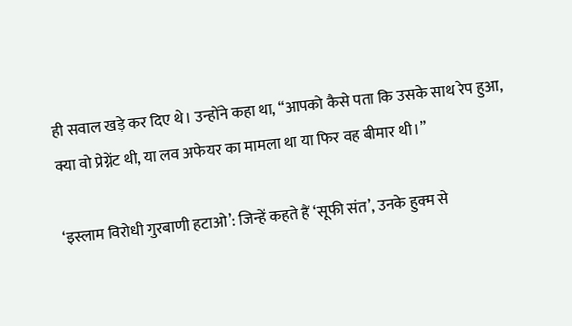ही सवाल खड़े कर दिए थे। उन्होंने कहा था, “आपको कैसे पता कि उसके साथ रेप हुआ, क्या वो प्रेग्नेंट थी, या लव अफेयर का मामला था या फिर वह बीमार थी।”

‘इस्लाम विरोधी गुरबाणी हटाओ’: जिन्हें कहते हैं ‘सूफी संत’, उनके हुक्म से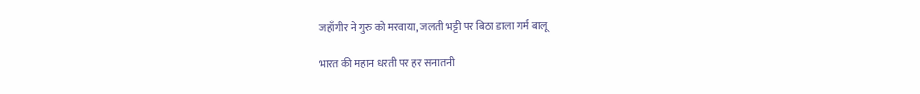जहाँगीर ने गुरु को मरवाया, जलती भट्टी पर बिठा डाला गर्म बालू

भारत की महान धरती पर हर सनातनी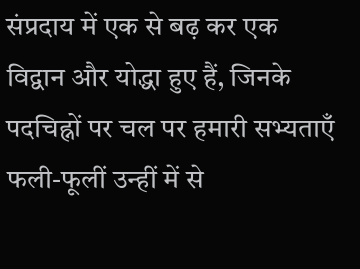संप्रदाय में एक से बढ़ कर एक विद्वान और योद्धा हुए हैं, जिनके पदचिह्नों पर चल पर हमारी सभ्यताएँ फली-फूलीं उन्हीं में से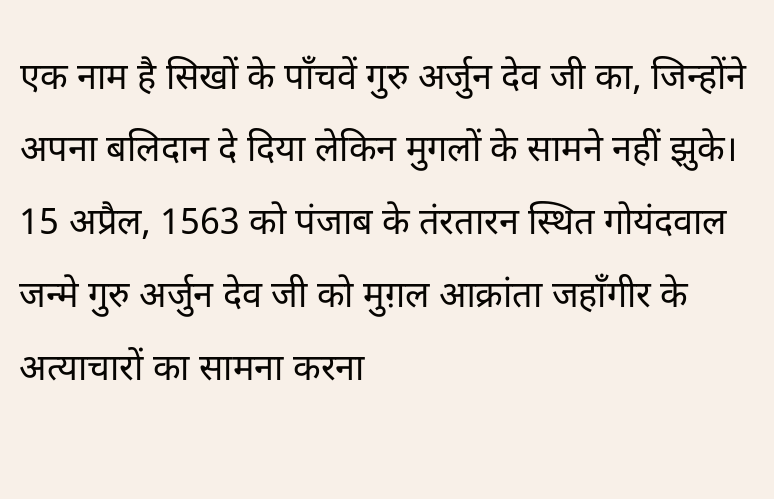एक नाम है सिखों के पाँचवें गुरु अर्जुन देव जी का, जिन्होंने अपना बलिदान दे दिया लेकिन मुगलों के सामने नहीं झुके। 15 अप्रैल, 1563 को पंजाब के तंरतारन स्थित गोयंदवाल जन्मे गुरु अर्जुन देव जी को मुग़ल आक्रांता जहाँगीर के अत्याचारों का सामना करना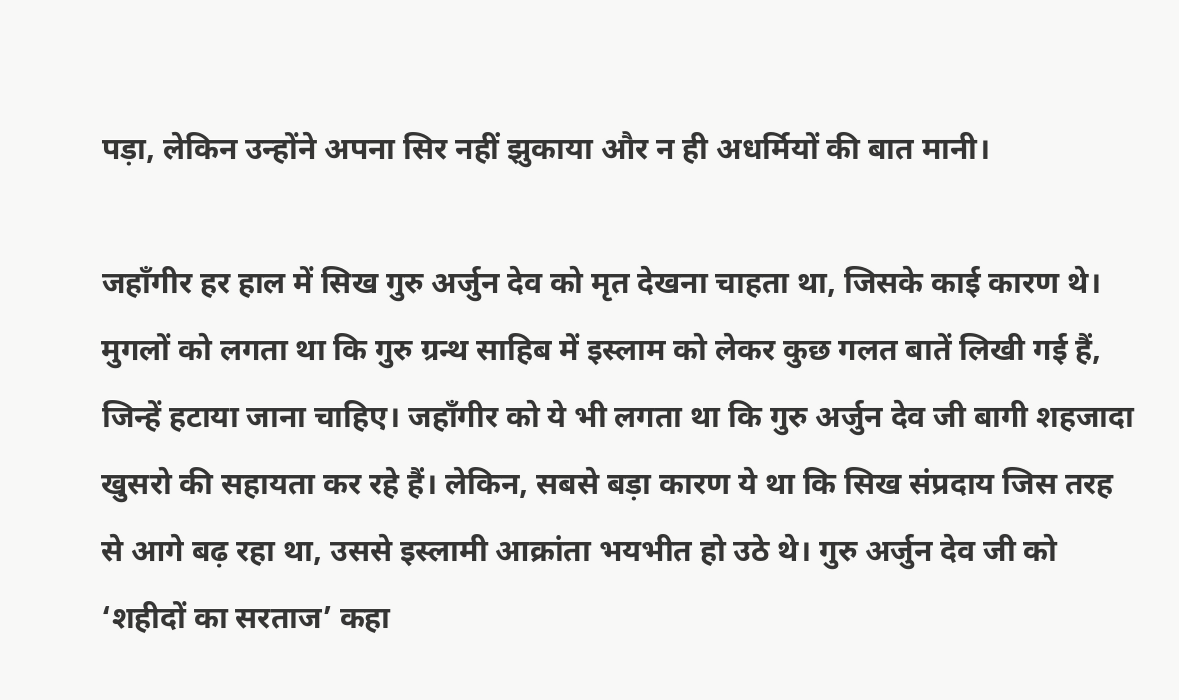पड़ा, लेकिन उन्होंने अपना सिर नहीं झुकाया और न ही अधर्मियों की बात मानी।

जहाँगीर हर हाल में सिख गुरु अर्जुन देव को मृत देखना चाहता था, जिसके काई कारण थे। मुगलों को लगता था कि गुरु ग्रन्थ साहिब में इस्लाम को लेकर कुछ गलत बातें लिखी गई हैं, जिन्हें हटाया जाना चाहिए। जहाँगीर को ये भी लगता था कि गुरु अर्जुन देव जी बागी शहजादा खुसरो की सहायता कर रहे हैं। लेकिन, सबसे बड़ा कारण ये था कि सिख संप्रदाय जिस तरह से आगे बढ़ रहा था, उससे इस्लामी आक्रांता भयभीत हो उठे थे। गुरु अर्जुन देव जी को ‘शहीदों का सरताज’ कहा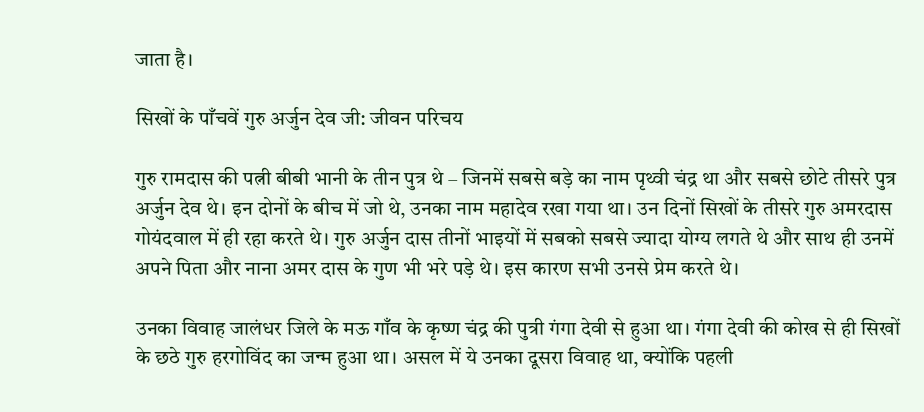जाता है।

सिखों के पाँचवें गुरु अर्जुन देव जी: जीवन परिचय

गुरु रामदास की पत्नी बीबी भानी के तीन पुत्र थे – जिनमें सबसे बड़े का नाम पृथ्वी चंद्र था और सबसे छोटे तीसरे पुत्र अर्जुन देव थे। इन दोनों के बीच में जो थे, उनका नाम महादेव रखा गया था। उन दिनों सिखों के तीसरे गुरु अमरदास गोयंदवाल में ही रहा करते थे। गुरु अर्जुन दास तीनों भाइयों में सबको सबसे ज्यादा योग्य लगते थे और साथ ही उनमें अपने पिता और नाना अमर दास के गुण भी भरे पड़े थे। इस कारण सभी उनसे प्रेम करते थे।

उनका विवाह जालंधर जिले के मऊ गाँव के कृष्ण चंद्र की पुत्री गंगा देवी से हुआ था। गंगा देवी की कोख से ही सिखों के छठे गुरु हरगोविंद का जन्म हुआ था। असल में ये उनका दूसरा विवाह था, क्योंकि पहली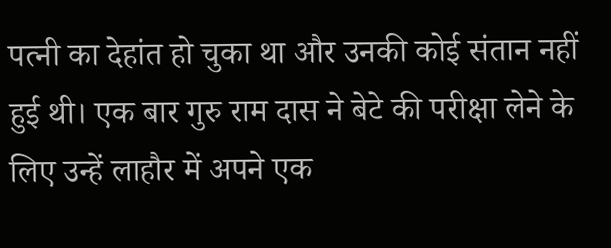पत्नी का देहांत हो चुका था और उनकी कोई संतान नहीं हुई थी। एक बार गुरु राम दास ने बेटे की परीक्षा लेने के लिए उन्हें लाहौर में अपने एक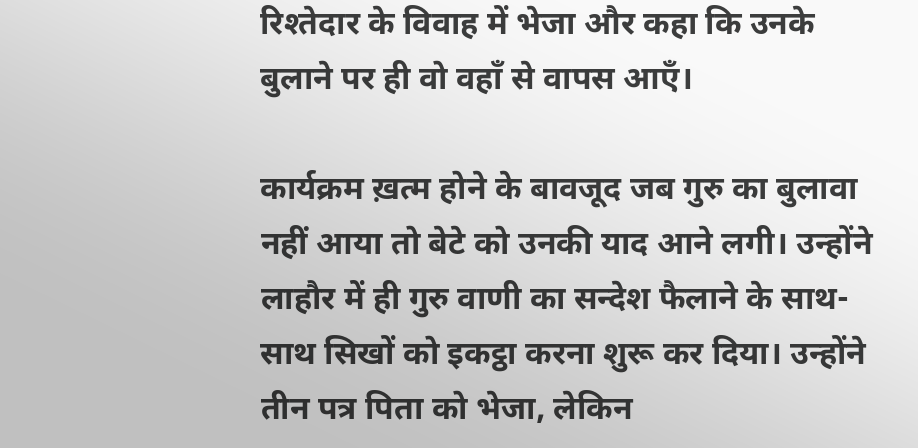रिश्तेदार के विवाह में भेजा और कहा कि उनके बुलाने पर ही वो वहाँ से वापस आएँ।

कार्यक्रम ख़त्म होने के बावजूद जब गुरु का बुलावा नहीं आया तो बेटे को उनकी याद आने लगी। उन्होंने लाहौर में ही गुरु वाणी का सन्देश फैलाने के साथ-साथ सिखों को इकट्ठा करना शुरू कर दिया। उन्होंने तीन पत्र पिता को भेजा, लेकिन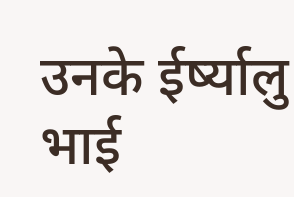उनके ईर्ष्यालु भाई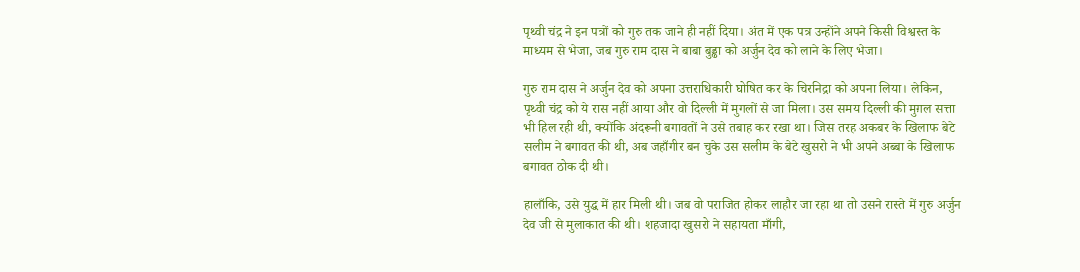पृथ्वी चंद्र ने इन पत्रों को गुरु तक जाने ही नहीं दिया। अंत में एक पत्र उन्होंने अपने किसी विश्वस्त के माध्यम से भेजा, जब गुरु राम दास ने बाबा बुड्ढा को अर्जुन देव को लाने के लिए भेजा।

गुरु राम दास ने अर्जुन देव को अपना उत्तराधिकारी घोषित कर के चिरनिद्रा को अपना लिया। लेकिन, पृथ्वी चंद्र को ये रास नहीं आया और वो दिल्ली में मुगलों से जा मिला। उस समय दिल्ली की मुग़ल सत्ता भी हिल रही थी, क्योंकि अंदरूनी बगावतों ने उसे तबाह कर रखा था। जिस तरह अकबर के खिलाफ बेटे सलीम ने बगावत की थी, अब जहाँगीर बन चुके उस सलीम के बेटे खुसरो ने भी अपने अब्बा के खिलाफ बगावत ठोक दी थी।

हालाँकि, उसे युद्ध में हार मिली थी। जब वो पराजित होकर लाहौर जा रहा था तो उसने रास्ते में गुरु अर्जुन देव जी से मुलाकात की थी। शहजादा खुसरो ने सहायता माँगी,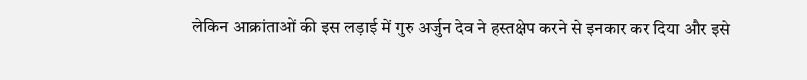लेकिन आक्रांताओं की इस लड़ाई में गुरु अर्जुन देव ने हस्तक्षेप करने से इनकार कर दिया और इसे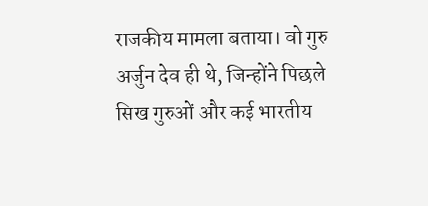राजकीय मामला बताया। वो गुरु अर्जुन देव ही थे, जिन्होंने पिछले सिख गुरुओं और कई भारतीय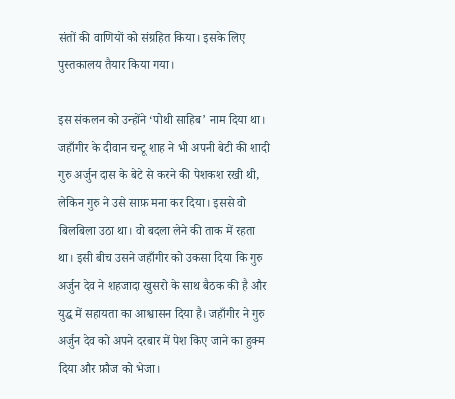संतों की वाणियों को संग्रहित किया। इसके लिए पुस्तकालय तैयार किया गया।

इस संकलन को उन्होंने ‘पोथी साहिब’ नाम दिया था। जहाँगीर के दीवान चन्टू शाह ने भी अपनी बेटी की शादी गुरु अर्जुन दास के बेटे से करने की पेशकश रखी थी, लेकिन गुरु ने उसे साफ़ मना कर दिया। इससे वो बिलबिला उठा था। वो बदला लेने की ताक में रहता था। इसी बीच उसने जहाँगीर को उकसा दिया कि गुरु अर्जुन देव ने शहजादा खुसरो के साथ बैठक की है और युद्ध में सहायता का आश्वासन दिया है। जहाँगीर ने गुरु अर्जुन देव को अपने दरबार में पेश किए जाने का हुक्म दिया और फ़ौज को भेजा।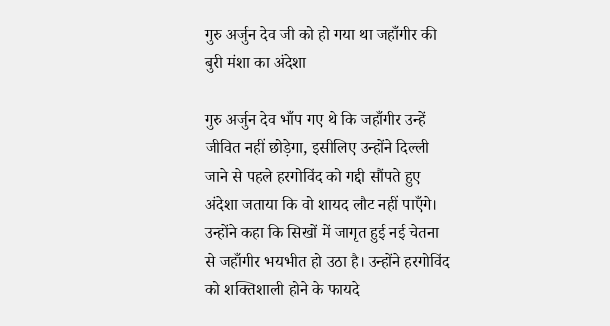गुरु अर्जुन देव जी को हो गया था जहाँगीर की बुरी मंशा का अंदेशा

गुरु अर्जुन देव भाँप गए थे कि जहाँगीर उन्हें जीवित नहीं छोड़ेगा, इसीलिए उन्होंने दिल्ली जाने से पहले हरगोविंद को गद्दी सौंपते हुए अंदेशा जताया कि वो शायद लौट नहीं पाएँगे। उन्होंने कहा कि सिखों में जागृत हुई नई चेतना से जहाँगीर भयभीत हो उठा है। उन्होंने हरगोविंद को शक्तिशाली होने के फायदे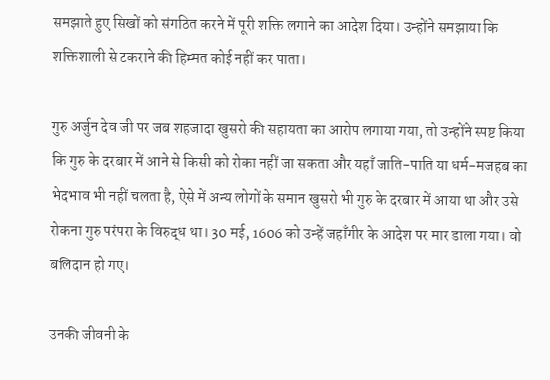समझाते हुए सिखों को संगठित करने में पूरी शक्ति लगाने का आदेश दिया। उन्होंने समझाया कि शक्तिशाली से टकराने की हिम्मत कोई नहीं कर पाता।

गुरु अर्जुन देव जी पर जब शहजादा खुसरो की सहायता का आरोप लगाया गया, तो उन्होंने स्पष्ट किया कि गुरु के दरबार में आने से किसी को रोका नहीं जा सकता और यहाँ जाति-पाति या धर्म-मजहब का भेदभाव भी नहीं चलता है, ऐसे में अन्य लोगों के समान खुसरो भी गुरु के दरबार में आया था और उसे रोकना गुरु परंपरा के विरुद्ध था। 30 मई, 1606 को उन्हें जहाँगीर के आदेश पर मार डाला गया। वो बलिदान हो गए।

उनकी जीवनी के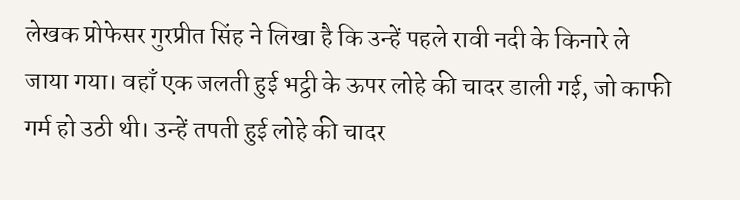लेखक प्रोफेसर गुरप्रीत सिंह ने लिखा है कि उन्हें पहले रावी नदी के किनारे ले जाया गया। वहाँ एक जलती हुई भट्ठी के ऊपर लोहे की चादर डाली गई, जो काफी गर्म हो उठी थी। उन्हें तपती हुई लोहे की चादर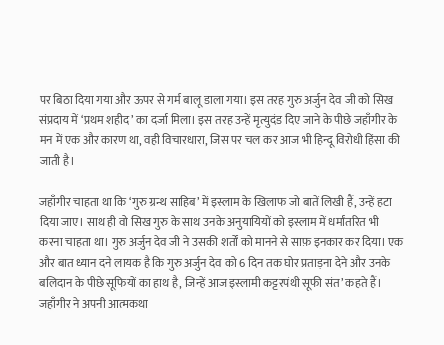पर बिठा दिया गया और ऊपर से गर्म बालू डाला गया। इस तरह गुरु अर्जुन देव जी को सिख संप्रदाय में ‘प्रथम शहीद’ का दर्जा मिला। इस तरह उन्हें मृत्युदंड दिए जाने के पीछे जहाँगीर के मन में एक और कारण था, वही विचारधारा, जिस पर चल कर आज भी हिन्दू विरोधी हिंसा की जाती है।

जहाँगीर चाहता था कि ‘गुरु ग्रन्थ साहिब’ में इस्लाम के खिलाफ जो बातें लिखी हैं, उन्हें हटा दिया जाए। साथ ही वो सिख गुरु के साथ उनके अनुयायियों को इस्लाम में धर्मांतरित भी करना चाहता था। गुरु अर्जुन देव जी ने उसकी शर्तों को मानने से साफ़ इनकार कर दिया। एक और बात ध्यान दने लायक है कि गुरु अर्जुन देव को 6 दिन तक घोर प्रताड़ना देने और उनके बलिदान के पीछे सूफियों का हाथ है, जिन्हें आज इस्लामी कट्टरपंथी सूफी संत’ कहते हैं। जहाँगीर ने अपनी आत्मकथा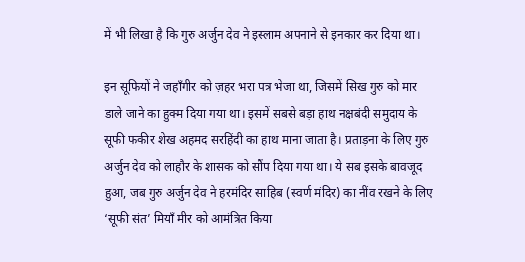में भी लिखा है कि गुरु अर्जुन देव ने इस्लाम अपनाने से इनकार कर दिया था।

इन सूफियों ने जहाँगीर को ज़हर भरा पत्र भेजा था, जिसमें सिख गुरु को मार डाले जाने का हुक्म दिया गया था। इसमें सबसे बड़ा हाथ नक्षबंदी समुदाय के सूफी फकीर शेख अहमद सरहिंदी का हाथ माना जाता है। प्रताड़ना के लिए गुरु अर्जुन देव को लाहौर के शासक को सौंप दिया गया था। ये सब इसके बावजूद हुआ, जब गुरु अर्जुन देव ने हरमंदिर साहिब (स्वर्ण मंदिर) का नींव रखने के लिए ‘सूफी संत’ मियाँ मीर को आमंत्रित किया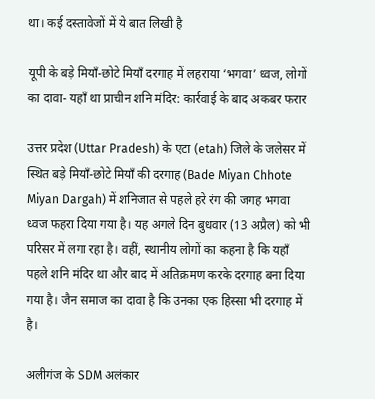था। कई दस्तावेजों में ये बात लिखी है

यूपी के बड़े मियाँ-छोटे मियाँ दरगाह में लहराया ‘भगवा’ ध्वज, लोगों का दावा- यहाँ था प्राचीन शनि मंदिर: कार्रवाई के बाद अकबर फरार

उत्तर प्रदेश (Uttar Pradesh) के एटा (etah) जिले के जलेसर में स्थित बड़े मियाँ-छोटे मियाँ की दरगाह (Bade Miyan Chhote Miyan Dargah) में शनिजात से पहले हरे रंग की जगह भगवा ध्वज फहरा दिया गया है। यह अगले दिन बुधवार (13 अप्रैल) को भी परिसर में लगा रहा है। वहीं, स्थानीय लोगों का कहना है कि यहाँ पहले शनि मंदिर था और बाद में अतिक्रमण करके दरगाह बना दिया गया है। जैन समाज का दावा है कि उनका एक हिस्सा भी दरगाह में है।

अलीगंज के SDM अलंकार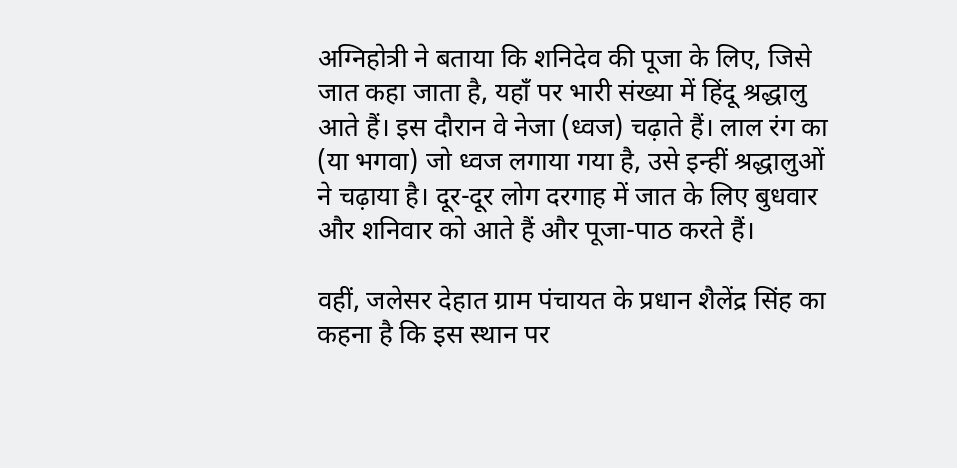अग्निहोत्री ने बताया कि शनिदेव की पूजा के लिए, जिसे जात कहा जाता है, यहाँ पर भारी संख्या में हिंदू श्रद्धालु आते हैं। इस दौरान वे नेजा (ध्वज) चढ़ाते हैं। लाल रंग का (या भगवा) जो ध्वज लगाया गया है, उसे इन्हीं श्रद्धालुओं ने चढ़ाया है। दूर-दूर लोग दरगाह में जात के लिए बुधवार और शनिवार को आते हैं और पूजा-पाठ करते हैं।

वहीं, जलेसर देहात ग्राम पंचायत के प्रधान शैलेंद्र सिंह का कहना है कि इस स्थान पर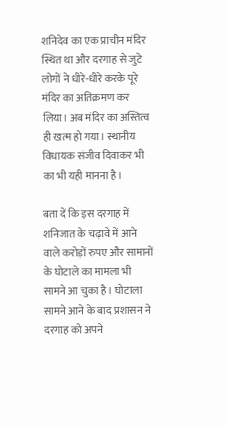शनिदेव का एक प्राचीन मंदिर स्थित था और दरगाह से जुटे लोगों ने धीरे-धीरे करके पूरे मंदिर का अतिक्रमण कर लिया। अब मंदिर का अस्तित्व ही खत्म हो गया। स्थानीय विधायक संजीव दिवाकर भी का भी यही मानना है।

बता दें कि इस दरगाह में शनिजात के चढ़ावे में आने वाले करोड़ों रुपए और सामानों के घोटाले का मामला भी सामने आ चुका है। घोटाला सामने आने के बाद प्रशासन ने दरगाह को अपने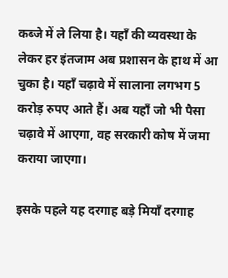कब्जे में ले लिया है। यहाँ की व्यवस्था के लेकर हर इंतजाम अब प्रशासन के हाथ में आ चुका है। यहाँ चढ़ावे में सालाना लगभग 5 करोड़ रुपए आते हैं। अब यहाँ जो भी पैसा चढ़ावे में आएगा, वह सरकारी कोष में जमा कराया जाएगा।

इसके पहले यह दरगाह बड़े मियाँ दरगाह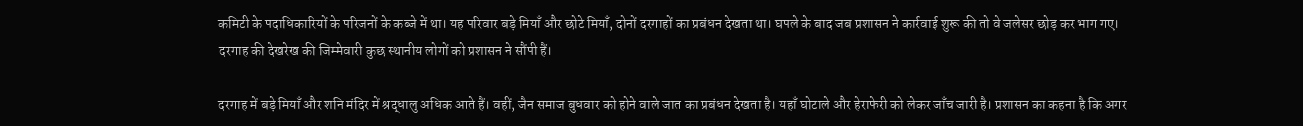कमिटी के पदाधिकारियों के परिजनों के कब्जे में था। यह परिवार बड़े मियाँ और छोटे मियाँ, दोनों दरगाहों का प्रबंधन देखता था। घपले के बाद जब प्रशासन ने कार्रवाई शुरू की तो वे जलेसर छोड़ कर भाग गए। दरगाह की देखरेख की जिम्मेवारी कुछ स्थानीय लोगों को प्रशासन ने सौंपी हैं।

दरगाह में बड़े मियाँ और शनि मंदिर में श्रद्धालु अधिक आते हैं। वहीं, जैन समाज बुधवार को होने वाले जात का प्रबंधन देखता है। यहाँ घोटाले और हेराफेरी को लेकर जाँच जारी है। प्रशासन का कहना है कि अगर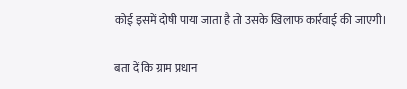कोई इसमें दोषी पाया जाता है तो उसके खिलाफ कार्रवाई की जाएगी।

बता दें कि ग्राम प्रधान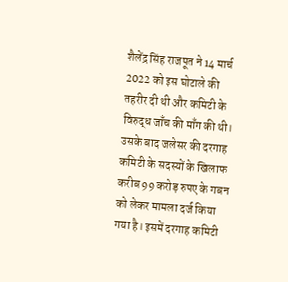शैलेंद्र सिंह राजपूत ने 14 मार्च 2022 को इस घोटाले की तहरीर दी थी और कमिटी के विरुद्ध जाँच की माँग की थी। उसके बाद जलेसर की दरगाह कमिटी के सदस्यों के खिलाफ करीब 99 करोड़ रुपए के गबन को लेकर मामला दर्ज किया गया है। इसमें दरगाह कमिटी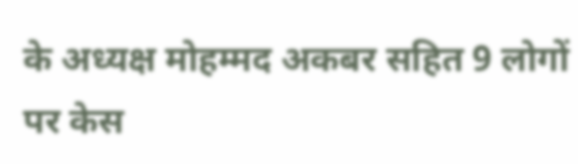के अध्यक्ष मोहम्मद अकबर सहित 9 लोगों पर केस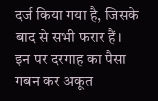दर्ज किया गया है, जिसके बाद से सभी फरार हैं। इन पर दरगाह का पैसा गबन कर अकूत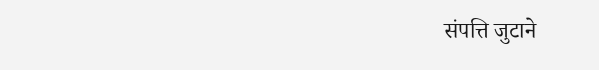संपत्ति जुटाने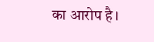का आरोप है।